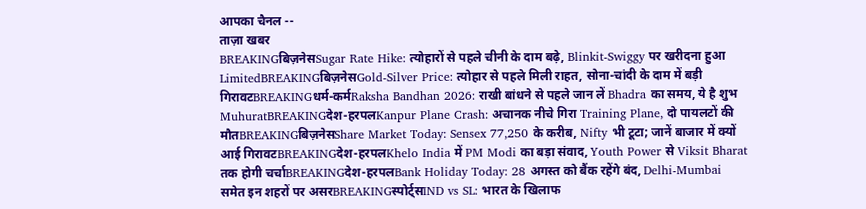आपका चैनल --
ताज़ा खबर
BREAKINGबिज़नेसSugar Rate Hike: त्योहारों से पहले चीनी के दाम बढ़े, Blinkit-Swiggy पर खरीदना हुआ LimitedBREAKINGबिज़नेसGold-Silver Price: त्योहार से पहले मिली राहत, सोना-चांदी के दाम में बड़ी गिरावटBREAKINGधर्म-कर्मRaksha Bandhan 2026: राखी बांधने से पहले जान लें Bhadra का समय, ये है शुभ MuhuratBREAKINGदेश-हरपलKanpur Plane Crash: अचानक नीचे गिरा Training Plane, दो पायलटों की मौतBREAKINGबिज़नेसShare Market Today: Sensex 77,250 के करीब, Nifty भी टूटा; जानें बाजार में क्यों आई गिरावटBREAKINGदेश-हरपलKhelo India में PM Modi का बड़ा संवाद, Youth Power से Viksit Bharat तक होगी चर्चाBREAKINGदेश-हरपलBank Holiday Today: 28 अगस्त को बैंक रहेंगे बंद, Delhi-Mumbai समेत इन शहरों पर असरBREAKINGस्पोर्ट्सIND vs SL: भारत के खिलाफ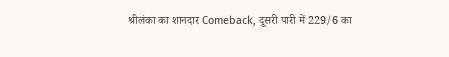श्रीलंका का शानदार Comeback, दूसरी पारी में 229/6 का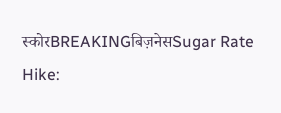स्कोरBREAKINGबिज़नेसSugar Rate Hike: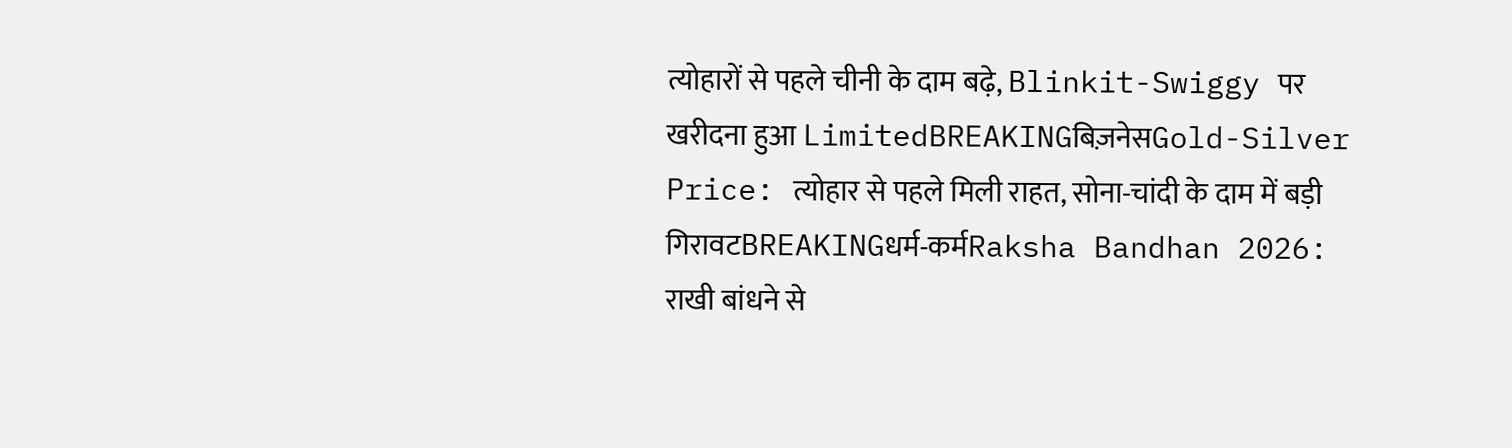त्योहारों से पहले चीनी के दाम बढ़े, Blinkit-Swiggy पर खरीदना हुआ LimitedBREAKINGबिज़नेसGold-Silver Price: त्योहार से पहले मिली राहत, सोना-चांदी के दाम में बड़ी गिरावटBREAKINGधर्म-कर्मRaksha Bandhan 2026: राखी बांधने से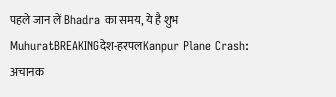पहले जान लें Bhadra का समय, ये है शुभ MuhuratBREAKINGदेश-हरपलKanpur Plane Crash: अचानक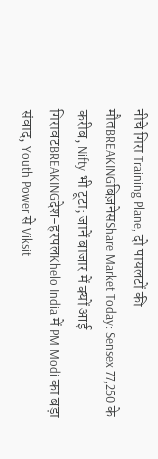नीचे गिरा Training Plane, दो पायलटों की मौतBREAKINGबिज़नेसShare Market Today: Sensex 77,250 के करीब, Nifty भी टूटा; जानें बाजार में क्यों आई गिरावटBREAKINGदेश-हरपलKhelo India में PM Modi का बड़ा संवाद, Youth Power से Viksit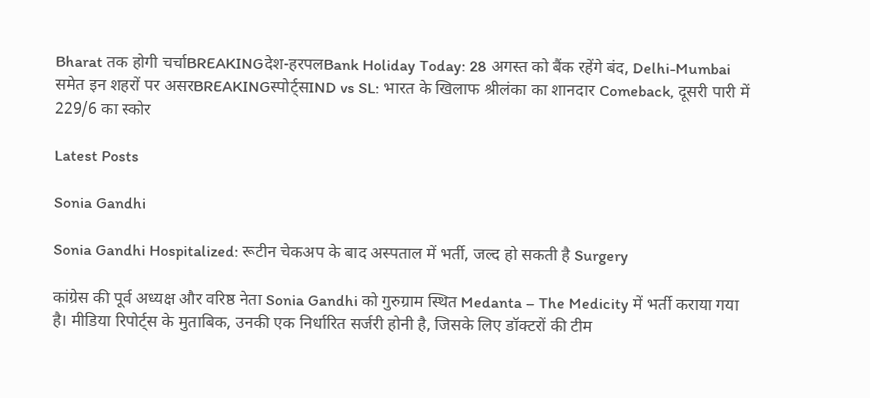Bharat तक होगी चर्चाBREAKINGदेश-हरपलBank Holiday Today: 28 अगस्त को बैंक रहेंगे बंद, Delhi-Mumbai समेत इन शहरों पर असरBREAKINGस्पोर्ट्सIND vs SL: भारत के खिलाफ श्रीलंका का शानदार Comeback, दूसरी पारी में 229/6 का स्कोर

Latest Posts

Sonia Gandhi

Sonia Gandhi Hospitalized: रूटीन चेकअप के बाद अस्पताल में भर्ती, जल्द हो सकती है Surgery

कांग्रेस की पूर्व अध्यक्ष और वरिष्ठ नेता Sonia Gandhi को गुरुग्राम स्थित Medanta – The Medicity में भर्ती कराया गया है। मीडिया रिपोर्ट्स के मुताबिक, उनकी एक निर्धारित सर्जरी होनी है, जिसके लिए डॉक्टरों की टीम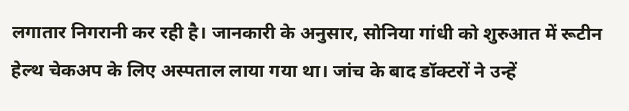लगातार निगरानी कर रही है। जानकारी के अनुसार, सोनिया गांधी को शुरुआत में रूटीन हेल्थ चेकअप के लिए अस्पताल लाया गया था। जांच के बाद डॉक्टरों ने उन्हें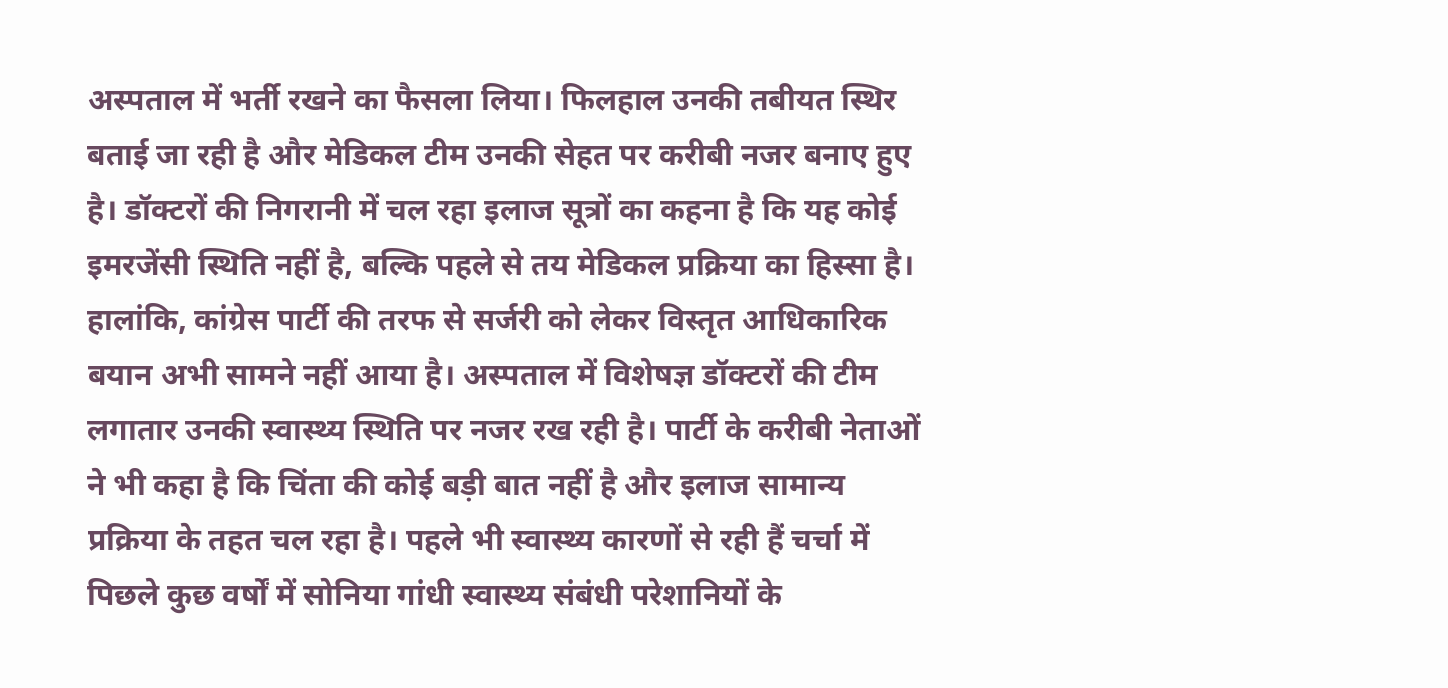अस्पताल में भर्ती रखने का फैसला लिया। फिलहाल उनकी तबीयत स्थिर बताई जा रही है और मेडिकल टीम उनकी सेहत पर करीबी नजर बनाए हुए है। डॉक्टरों की निगरानी में चल रहा इलाज सूत्रों का कहना है कि यह कोई इमरजेंसी स्थिति नहीं है, बल्कि पहले से तय मेडिकल प्रक्रिया का हिस्सा है। हालांकि, कांग्रेस पार्टी की तरफ से सर्जरी को लेकर विस्तृत आधिकारिक बयान अभी सामने नहीं आया है। अस्पताल में विशेषज्ञ डॉक्टरों की टीम लगातार उनकी स्वास्थ्य स्थिति पर नजर रख रही है। पार्टी के करीबी नेताओं ने भी कहा है कि चिंता की कोई बड़ी बात नहीं है और इलाज सामान्य प्रक्रिया के तहत चल रहा है। पहले भी स्वास्थ्य कारणों से रही हैं चर्चा में पिछले कुछ वर्षों में सोनिया गांधी स्वास्थ्य संबंधी परेशानियों के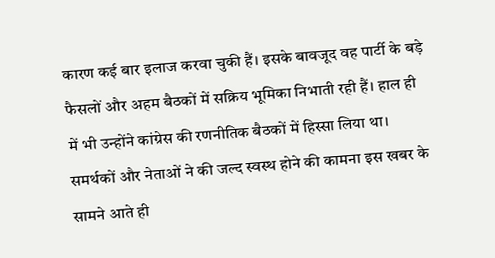कारण कई बार इलाज करवा चुकी हैं। इसके बावजूद वह पार्टी के बड़े फैसलों और अहम बैठकों में सक्रिय भूमिका निभाती रही हैं। हाल ही में भी उन्होंने कांग्रेस की रणनीतिक बैठकों में हिस्सा लिया था। समर्थकों और नेताओं ने की जल्द स्वस्थ होने की कामना इस खबर के सामने आते ही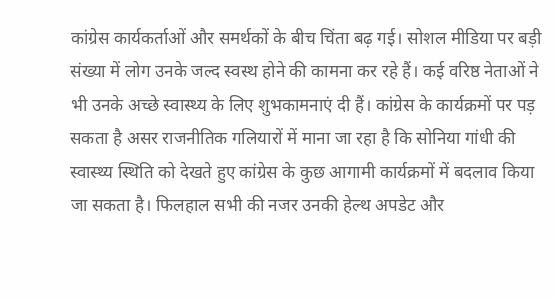कांग्रेस कार्यकर्ताओं और समर्थकों के बीच चिंता बढ़ गई। सोशल मीडिया पर बड़ी संख्या में लोग उनके जल्द स्वस्थ होने की कामना कर रहे हैं। कई वरिष्ठ नेताओं ने भी उनके अच्छे स्वास्थ्य के लिए शुभकामनाएं दी हैं। कांग्रेस के कार्यक्रमों पर पड़ सकता है असर राजनीतिक गलियारों में माना जा रहा है कि सोनिया गांधी की स्वास्थ्य स्थिति को देखते हुए कांग्रेस के कुछ आगामी कार्यक्रमों में बदलाव किया जा सकता है। फिलहाल सभी की नजर उनकी हेल्थ अपडेट और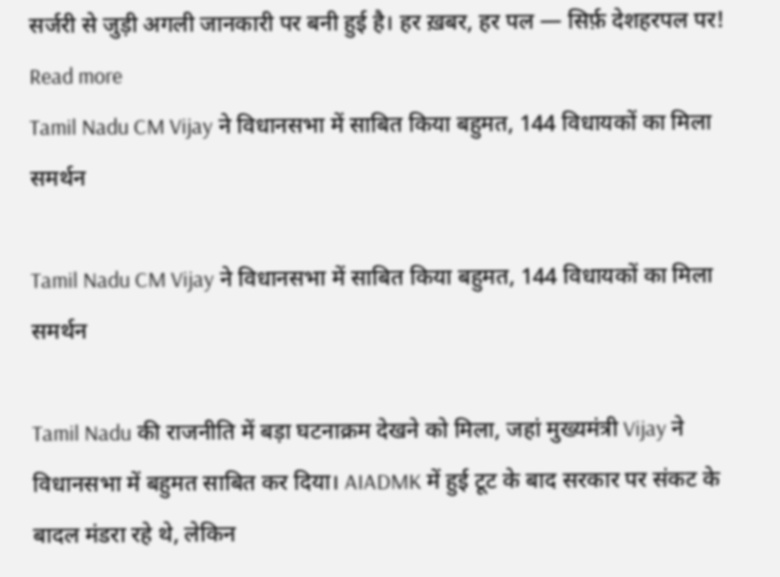सर्जरी से जुड़ी अगली जानकारी पर बनी हुई है। हर ख़बर, हर पल — सिर्फ़ देशहरपल पर!
Read more
Tamil Nadu CM Vijay ने विधानसभा में साबित किया बहुमत, 144 विधायकों का मिला समर्थन

Tamil Nadu CM Vijay ने विधानसभा में साबित किया बहुमत, 144 विधायकों का मिला समर्थन

Tamil Nadu की राजनीति में बड़ा घटनाक्रम देखने को मिला, जहां मुख्यमंत्री Vijay ने विधानसभा में बहुमत साबित कर दिया। AIADMK में हुई टूट के बाद सरकार पर संकट के बादल मंडरा रहे थे, लेकिन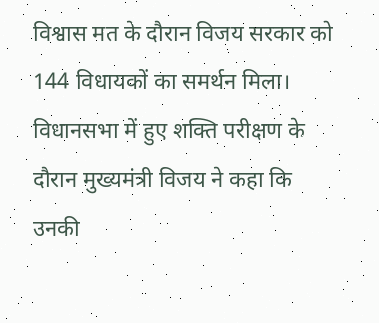विश्वास मत के दौरान विजय सरकार को 144 विधायकों का समर्थन मिला। विधानसभा में हुए शक्ति परीक्षण के दौरान मुख्यमंत्री विजय ने कहा कि उनकी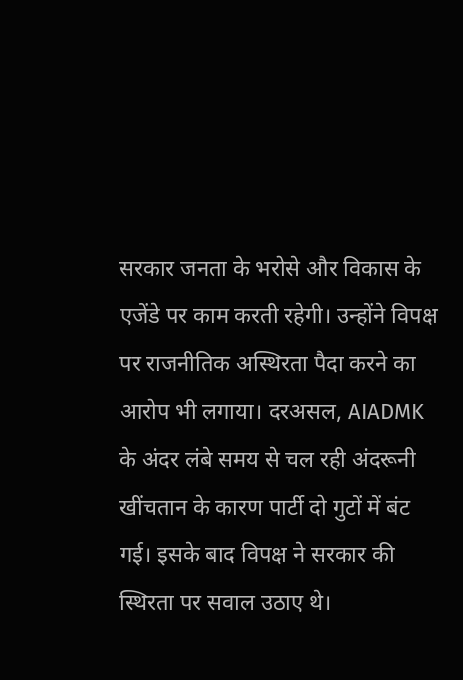सरकार जनता के भरोसे और विकास के एजेंडे पर काम करती रहेगी। उन्होंने विपक्ष पर राजनीतिक अस्थिरता पैदा करने का आरोप भी लगाया। दरअसल, AIADMK के अंदर लंबे समय से चल रही अंदरूनी खींचतान के कारण पार्टी दो गुटों में बंट गई। इसके बाद विपक्ष ने सरकार की स्थिरता पर सवाल उठाए थे।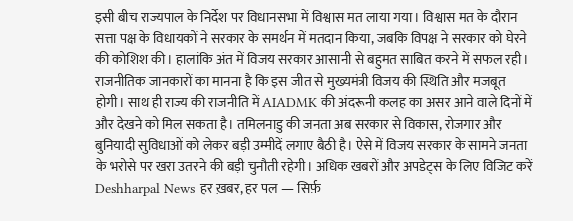इसी बीच राज्यपाल के निर्देश पर विधानसभा में विश्वास मत लाया गया। विश्वास मत के दौरान सत्ता पक्ष के विधायकों ने सरकार के समर्थन में मतदान किया, जबकि विपक्ष ने सरकार को घेरने की कोशिश की। हालांकि अंत में विजय सरकार आसानी से बहुमत साबित करने में सफल रही। राजनीतिक जानकारों का मानना है कि इस जीत से मुख्यमंत्री विजय की स्थिति और मजबूत होगी। साथ ही राज्य की राजनीति में AIADMK की अंदरूनी कलह का असर आने वाले दिनों में और देखने को मिल सकता है। तमिलनाडु की जनता अब सरकार से विकास, रोजगार और बुनियादी सुविधाओं को लेकर बड़ी उम्मीदें लगाए बैठी है। ऐसे में विजय सरकार के सामने जनता के भरोसे पर खरा उतरने की बड़ी चुनौती रहेगी। अधिक खबरों और अपडेट्स के लिए विजिट करें Deshharpal News हर ख़बर, हर पल — सिर्फ़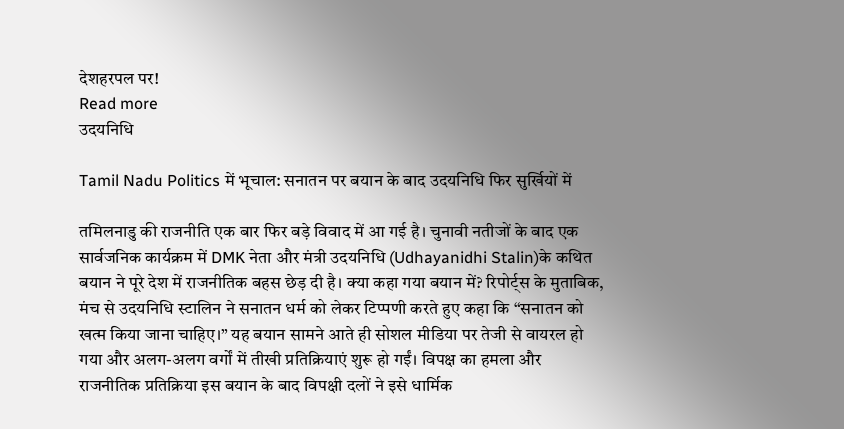देशहरपल पर!
Read more
उदयनिधि

Tamil Nadu Politics में भूचाल: सनातन पर बयान के बाद उदयनिधि फिर सुर्खियों में

तमिलनाडु की राजनीति एक बार फिर बड़े विवाद में आ गई है। चुनावी नतीजों के बाद एक सार्वजनिक कार्यक्रम में DMK नेता और मंत्री उदयनिधि (Udhayanidhi Stalin)के कथित बयान ने पूरे देश में राजनीतिक बहस छेड़ दी है। क्या कहा गया बयान में? रिपोर्ट्स के मुताबिक, मंच से उदयनिधि स्टालिन ने सनातन धर्म को लेकर टिप्पणी करते हुए कहा कि “सनातन को खत्म किया जाना चाहिए।” यह बयान सामने आते ही सोशल मीडिया पर तेजी से वायरल हो गया और अलग-अलग वर्गों में तीखी प्रतिक्रियाएं शुरू हो गईं। विपक्ष का हमला और राजनीतिक प्रतिक्रिया इस बयान के बाद विपक्षी दलों ने इसे धार्मिक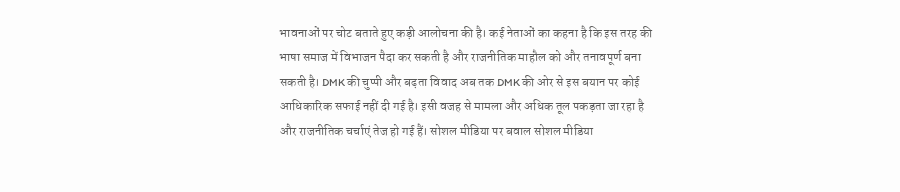भावनाओं पर चोट बताते हुए कड़ी आलोचना की है। कई नेताओं का कहना है कि इस तरह की भाषा समाज में विभाजन पैदा कर सकती है और राजनीतिक माहौल को और तनावपूर्ण बना सकती है। DMK की चुप्पी और बढ़ता विवाद अब तक DMK की ओर से इस बयान पर कोई आधिकारिक सफाई नहीं दी गई है। इसी वजह से मामला और अधिक तूल पकड़ता जा रहा है और राजनीतिक चर्चाएं तेज हो गई हैं। सोशल मीडिया पर बवाल सोशल मीडिया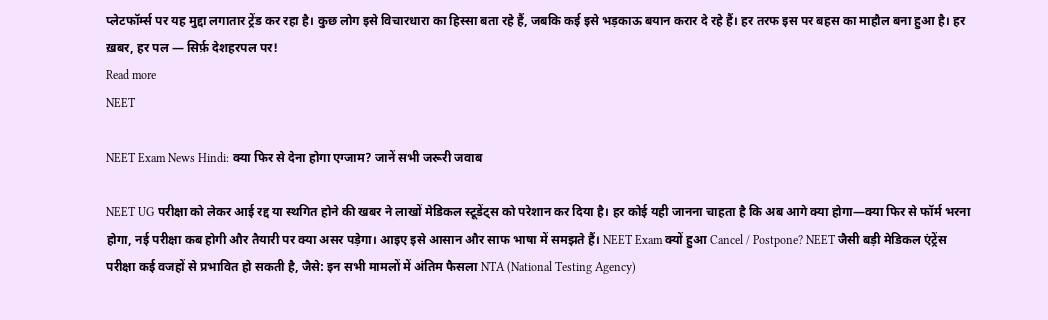प्लेटफॉर्म्स पर यह मुद्दा लगातार ट्रेंड कर रहा है। कुछ लोग इसे विचारधारा का हिस्सा बता रहे हैं, जबकि कई इसे भड़काऊ बयान करार दे रहे हैं। हर तरफ इस पर बहस का माहौल बना हुआ है। हर ख़बर, हर पल — सिर्फ़ देशहरपल पर!
Read more
NEET

NEET Exam News Hindi: क्या फिर से देना होगा एग्जाम? जानें सभी जरूरी जवाब

NEET UG परीक्षा को लेकर आई रद्द या स्थगित होने की खबर ने लाखों मेडिकल स्टूडेंट्स को परेशान कर दिया है। हर कोई यही जानना चाहता है कि अब आगे क्या होगा—क्या फिर से फॉर्म भरना होगा, नई परीक्षा कब होगी और तैयारी पर क्या असर पड़ेगा। आइए इसे आसान और साफ भाषा में समझते हैं। NEET Exam क्यों हुआ Cancel / Postpone? NEET जैसी बड़ी मेडिकल एंट्रेंस परीक्षा कई वजहों से प्रभावित हो सकती है, जैसे: इन सभी मामलों में अंतिम फैसला NTA (National Testing Agency)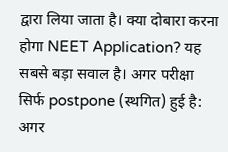द्वारा लिया जाता है। क्या दोबारा करना होगा NEET Application? यह सबसे बड़ा सवाल है। अगर परीक्षा सिर्फ postpone (स्थगित) हुई है: अगर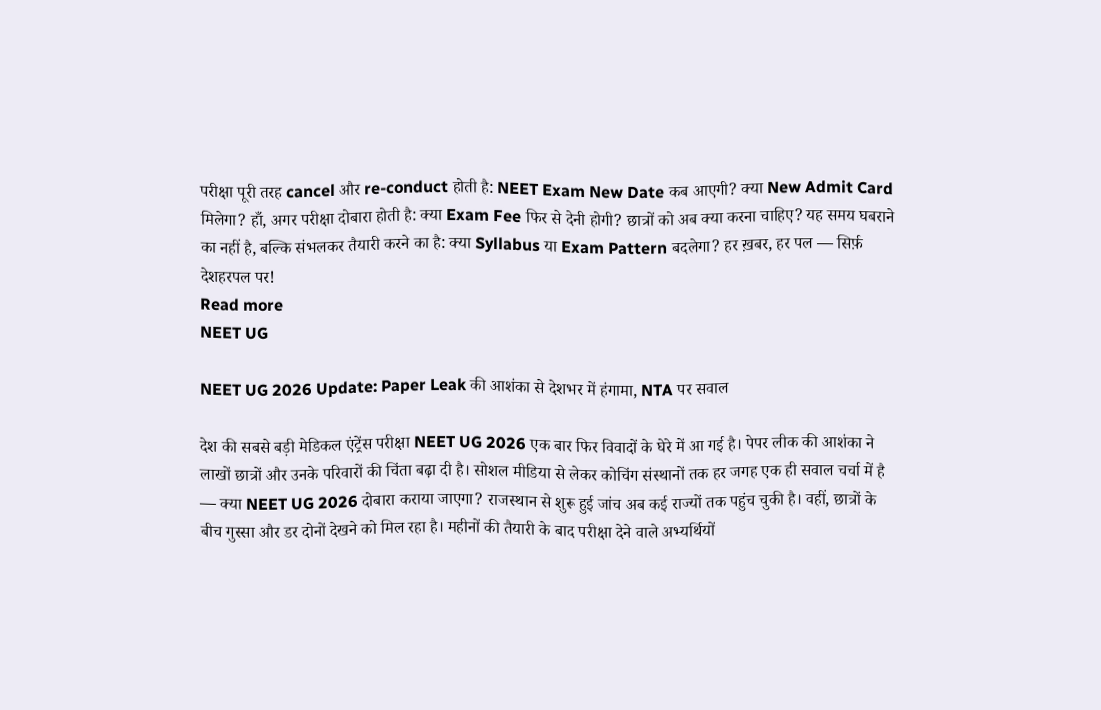परीक्षा पूरी तरह cancel और re-conduct होती है: NEET Exam New Date कब आएगी? क्या New Admit Card मिलेगा? हाँ, अगर परीक्षा दोबारा होती है: क्या Exam Fee फिर से देनी होगी? छात्रों को अब क्या करना चाहिए? यह समय घबराने का नहीं है, बल्कि संभलकर तैयारी करने का है: क्या Syllabus या Exam Pattern बदलेगा? हर ख़बर, हर पल — सिर्फ़ देशहरपल पर!
Read more
NEET UG

NEET UG 2026 Update: Paper Leak की आशंका से देशभर में हंगामा, NTA पर सवाल

देश की सबसे बड़ी मेडिकल एंट्रेंस परीक्षा NEET UG 2026 एक बार फिर विवादों के घेरे में आ गई है। पेपर लीक की आशंका ने लाखों छात्रों और उनके परिवारों की चिंता बढ़ा दी है। सोशल मीडिया से लेकर कोचिंग संस्थानों तक हर जगह एक ही सवाल चर्चा में है — क्या NEET UG 2026 दोबारा कराया जाएगा? राजस्थान से शुरू हुई जांच अब कई राज्यों तक पहुंच चुकी है। वहीं, छात्रों के बीच गुस्सा और डर दोनों देखने को मिल रहा है। महीनों की तैयारी के बाद परीक्षा देने वाले अभ्यर्थियों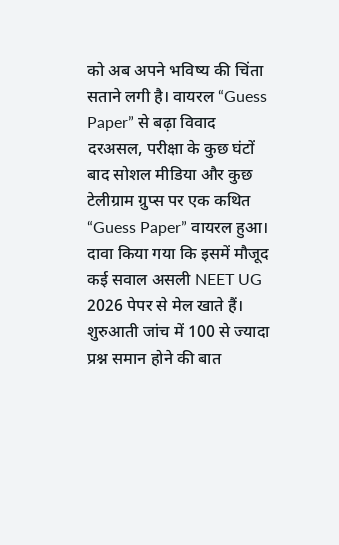को अब अपने भविष्य की चिंता सताने लगी है। वायरल “Guess Paper” से बढ़ा विवाद दरअसल, परीक्षा के कुछ घंटों बाद सोशल मीडिया और कुछ टेलीग्राम ग्रुप्स पर एक कथित “Guess Paper” वायरल हुआ। दावा किया गया कि इसमें मौजूद कई सवाल असली NEET UG 2026 पेपर से मेल खाते हैं। शुरुआती जांच में 100 से ज्यादा प्रश्न समान होने की बात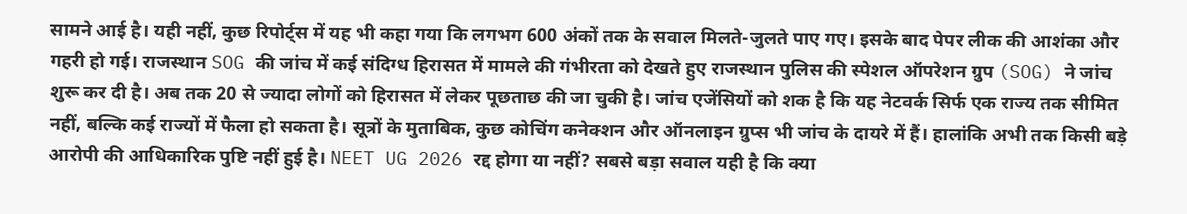सामने आई है। यही नहीं, कुछ रिपोर्ट्स में यह भी कहा गया कि लगभग 600 अंकों तक के सवाल मिलते-जुलते पाए गए। इसके बाद पेपर लीक की आशंका और गहरी हो गई। राजस्थान SOG की जांच में कई संदिग्ध हिरासत में मामले की गंभीरता को देखते हुए राजस्थान पुलिस की स्पेशल ऑपरेशन ग्रुप (SOG) ने जांच शुरू कर दी है। अब तक 20 से ज्यादा लोगों को हिरासत में लेकर पूछताछ की जा चुकी है। जांच एजेंसियों को शक है कि यह नेटवर्क सिर्फ एक राज्य तक सीमित नहीं, बल्कि कई राज्यों में फैला हो सकता है। सूत्रों के मुताबिक, कुछ कोचिंग कनेक्शन और ऑनलाइन ग्रुप्स भी जांच के दायरे में हैं। हालांकि अभी तक किसी बड़े आरोपी की आधिकारिक पुष्टि नहीं हुई है। NEET UG 2026 रद्द होगा या नहीं? सबसे बड़ा सवाल यही है कि क्या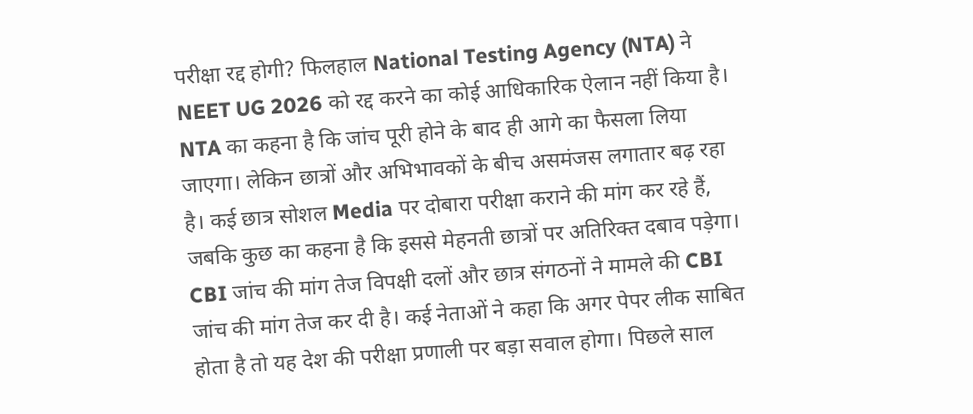परीक्षा रद्द होगी? फिलहाल National Testing Agency (NTA) ने NEET UG 2026 को रद्द करने का कोई आधिकारिक ऐलान नहीं किया है। NTA का कहना है कि जांच पूरी होने के बाद ही आगे का फैसला लिया जाएगा। लेकिन छात्रों और अभिभावकों के बीच असमंजस लगातार बढ़ रहा है। कई छात्र सोशल Media पर दोबारा परीक्षा कराने की मांग कर रहे हैं, जबकि कुछ का कहना है कि इससे मेहनती छात्रों पर अतिरिक्त दबाव पड़ेगा। CBI जांच की मांग तेज विपक्षी दलों और छात्र संगठनों ने मामले की CBI जांच की मांग तेज कर दी है। कई नेताओं ने कहा कि अगर पेपर लीक साबित होता है तो यह देश की परीक्षा प्रणाली पर बड़ा सवाल होगा। पिछले साल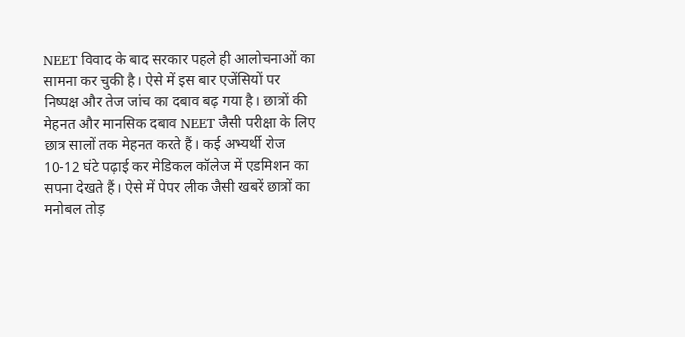NEET विवाद के बाद सरकार पहले ही आलोचनाओं का सामना कर चुकी है। ऐसे में इस बार एजेंसियों पर निष्पक्ष और तेज जांच का दबाव बढ़ गया है। छात्रों की मेहनत और मानसिक दबाव NEET जैसी परीक्षा के लिए छात्र सालों तक मेहनत करते हैं। कई अभ्यर्थी रोज 10-12 घंटे पढ़ाई कर मेडिकल कॉलेज में एडमिशन का सपना देखते हैं। ऐसे में पेपर लीक जैसी खबरें छात्रों का मनोबल तोड़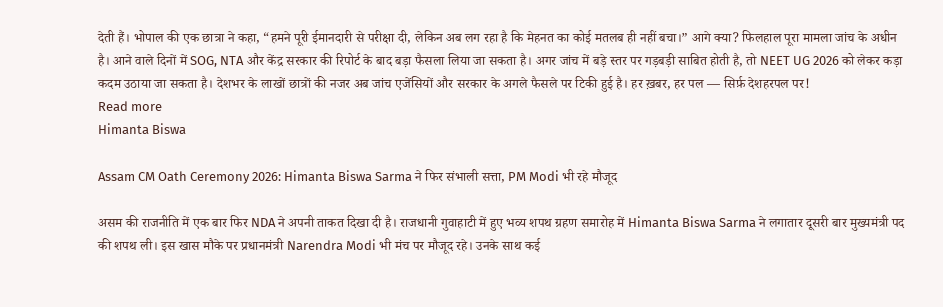देती हैं। भोपाल की एक छात्रा ने कहा, “हमने पूरी ईमानदारी से परीक्षा दी, लेकिन अब लग रहा है कि मेहनत का कोई मतलब ही नहीं बचा।” आगे क्या? फिलहाल पूरा मामला जांच के अधीन है। आने वाले दिनों में SOG, NTA और केंद्र सरकार की रिपोर्ट के बाद बड़ा फैसला लिया जा सकता है। अगर जांच में बड़े स्तर पर गड़बड़ी साबित होती है, तो NEET UG 2026 को लेकर कड़ा कदम उठाया जा सकता है। देशभर के लाखों छात्रों की नजर अब जांच एजेंसियों और सरकार के अगले फैसले पर टिकी हुई है। हर ख़बर, हर पल — सिर्फ़ देशहरपल पर!
Read more
Himanta Biswa

Assam CM Oath Ceremony 2026: Himanta Biswa Sarma ने फिर संभाली सत्ता, PM Modi भी रहे मौजूद

असम की राजनीति में एक बार फिर NDA ने अपनी ताकत दिखा दी है। राजधानी गुवाहाटी में हुए भव्य शपथ ग्रहण समारोह में Himanta Biswa Sarma ने लगातार दूसरी बार मुख्यमंत्री पद की शपथ ली। इस खास मौके पर प्रधानमंत्री Narendra Modi भी मंच पर मौजूद रहे। उनके साथ कई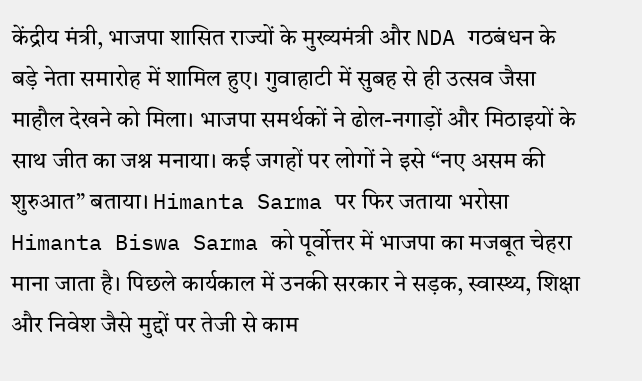केंद्रीय मंत्री, भाजपा शासित राज्यों के मुख्यमंत्री और NDA गठबंधन के बड़े नेता समारोह में शामिल हुए। गुवाहाटी में सुबह से ही उत्सव जैसा माहौल देखने को मिला। भाजपा समर्थकों ने ढोल-नगाड़ों और मिठाइयों के साथ जीत का जश्न मनाया। कई जगहों पर लोगों ने इसे “नए असम की शुरुआत” बताया। Himanta Sarma पर फिर जताया भरोसा Himanta Biswa Sarma को पूर्वोत्तर में भाजपा का मजबूत चेहरा माना जाता है। पिछले कार्यकाल में उनकी सरकार ने सड़क, स्वास्थ्य, शिक्षा और निवेश जैसे मुद्दों पर तेजी से काम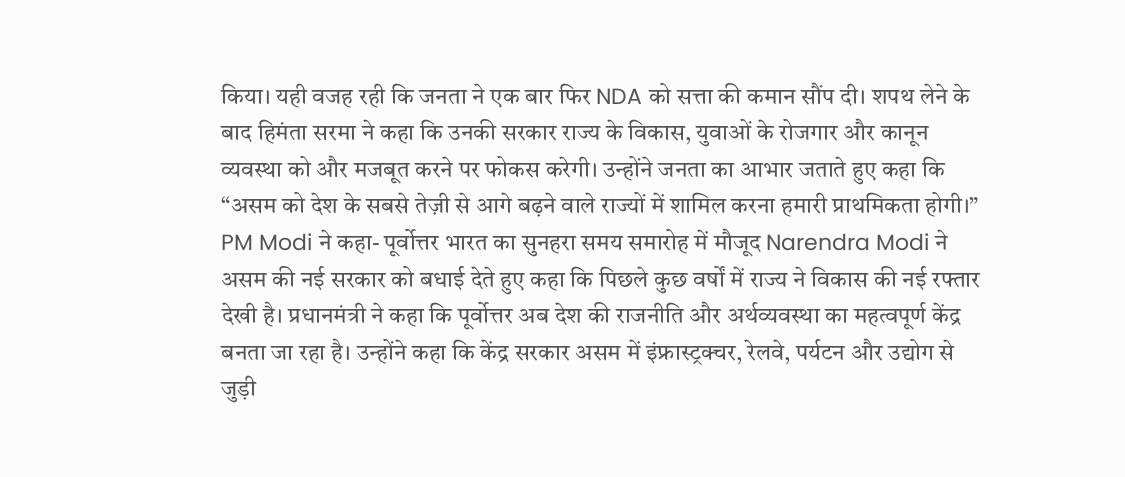किया। यही वजह रही कि जनता ने एक बार फिर NDA को सत्ता की कमान सौंप दी। शपथ लेने के बाद हिमंता सरमा ने कहा कि उनकी सरकार राज्य के विकास, युवाओं के रोजगार और कानून व्यवस्था को और मजबूत करने पर फोकस करेगी। उन्होंने जनता का आभार जताते हुए कहा कि “असम को देश के सबसे तेज़ी से आगे बढ़ने वाले राज्यों में शामिल करना हमारी प्राथमिकता होगी।” PM Modi ने कहा- पूर्वोत्तर भारत का सुनहरा समय समारोह में मौजूद Narendra Modi ने असम की नई सरकार को बधाई देते हुए कहा कि पिछले कुछ वर्षों में राज्य ने विकास की नई रफ्तार देखी है। प्रधानमंत्री ने कहा कि पूर्वोत्तर अब देश की राजनीति और अर्थव्यवस्था का महत्वपूर्ण केंद्र बनता जा रहा है। उन्होंने कहा कि केंद्र सरकार असम में इंफ्रास्ट्रक्चर, रेलवे, पर्यटन और उद्योग से जुड़ी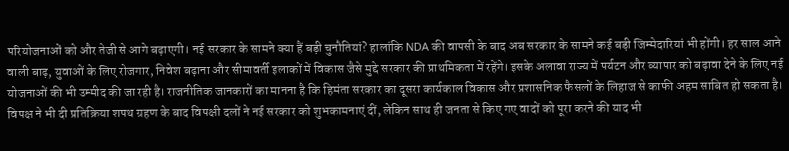परियोजनाओं को और तेजी से आगे बढ़ाएगी। नई सरकार के सामने क्या हैं बड़ी चुनौतियां? हालांकि NDA की वापसी के बाद अब सरकार के सामने कई बड़ी जिम्मेदारियां भी होंगी। हर साल आने वाली बाढ़, युवाओं के लिए रोजगार, निवेश बढ़ाना और सीमावर्ती इलाकों में विकास जैसे मुद्दे सरकार की प्राथमिकता में रहेंगे। इसके अलावा राज्य में पर्यटन और व्यापार को बढ़ावा देने के लिए नई योजनाओं की भी उम्मीद की जा रही है। राजनीतिक जानकारों का मानना है कि हिमंता सरकार का दूसरा कार्यकाल विकास और प्रशासनिक फैसलों के लिहाज से काफी अहम साबित हो सकता है। विपक्ष ने भी दी प्रतिक्रिया शपथ ग्रहण के बाद विपक्षी दलों ने नई सरकार को शुभकामनाएं दीं, लेकिन साथ ही जनता से किए गए वादों को पूरा करने की याद भी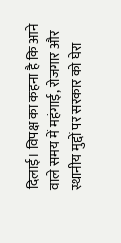दिलाई। विपक्ष का कहना है कि आने वाले समय में महंगाई, रोजगार और स्थानीय मुद्दों पर सरकार को घेरा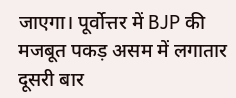जाएगा। पूर्वोत्तर में BJP की मजबूत पकड़ असम में लगातार दूसरी बार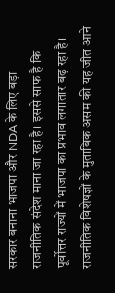सरकार बनाना भाजपा और NDA के लिए बड़ा राजनीतिक संदेश माना जा रहा है। इससे साफ है कि पूर्वोत्तर राज्यों में भाजपा का प्रभाव लगातार बढ़ रहा है। राजनीतिक विशेषज्ञों के मुताबिक असम की यह जीत आने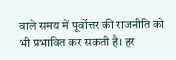वाले समय में पूर्वोत्तर की राजनीति को भी प्रभावित कर सकती है। हर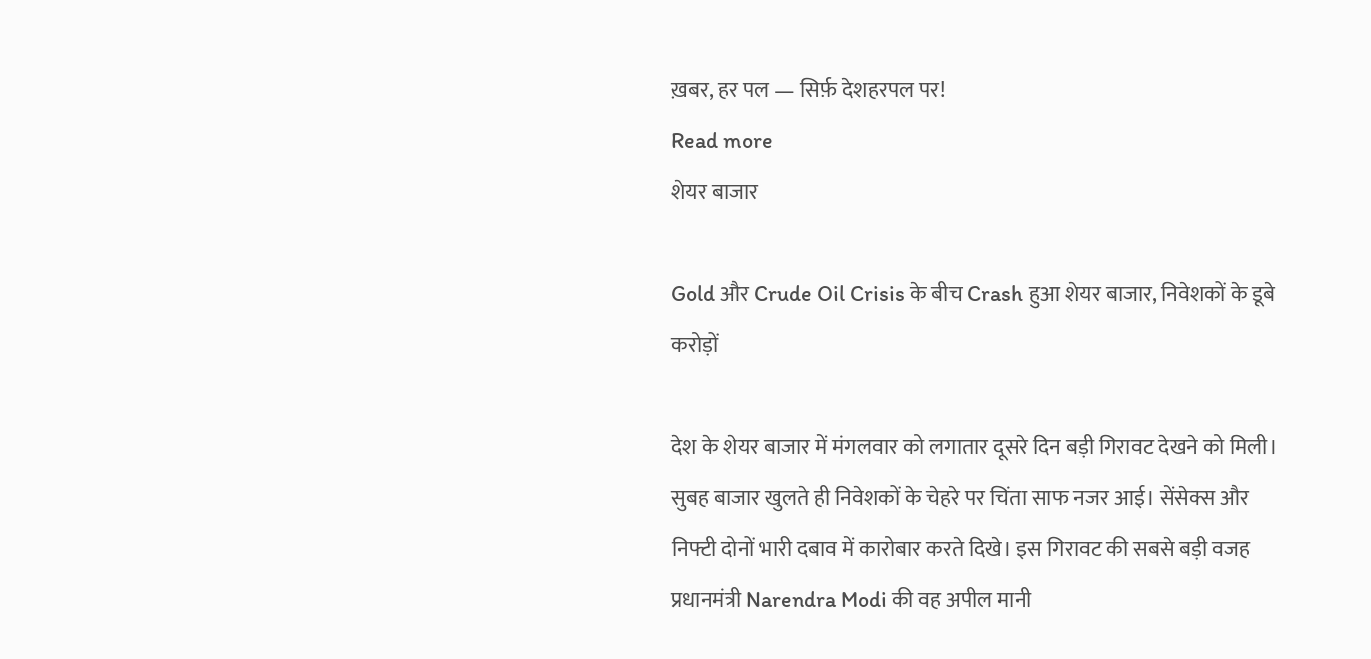ख़बर, हर पल — सिर्फ़ देशहरपल पर!
Read more
शेयर बाजार

Gold और Crude Oil Crisis के बीच Crash हुआ शेयर बाजार, निवेशकों के डूबे करोड़ों

देश के शेयर बाजार में मंगलवार को लगातार दूसरे दिन बड़ी गिरावट देखने को मिली। सुबह बाजार खुलते ही निवेशकों के चेहरे पर चिंता साफ नजर आई। सेंसेक्स और निफ्टी दोनों भारी दबाव में कारोबार करते दिखे। इस गिरावट की सबसे बड़ी वजह प्रधानमंत्री Narendra Modi की वह अपील मानी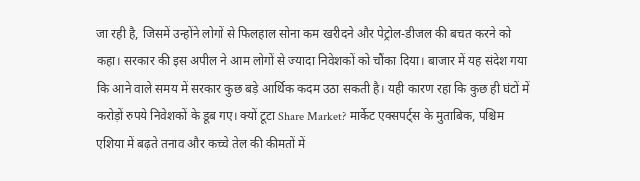जा रही है, जिसमें उन्होंने लोगों से फिलहाल सोना कम खरीदने और पेट्रोल-डीजल की बचत करने को कहा। सरकार की इस अपील ने आम लोगों से ज्यादा निवेशकों को चौंका दिया। बाजार में यह संदेश गया कि आने वाले समय में सरकार कुछ बड़े आर्थिक कदम उठा सकती है। यही कारण रहा कि कुछ ही घंटों में करोड़ों रुपये निवेशकों के डूब गए। क्यों टूटा Share Market? मार्केट एक्सपर्ट्स के मुताबिक, पश्चिम एशिया में बढ़ते तनाव और कच्चे तेल की कीमतों में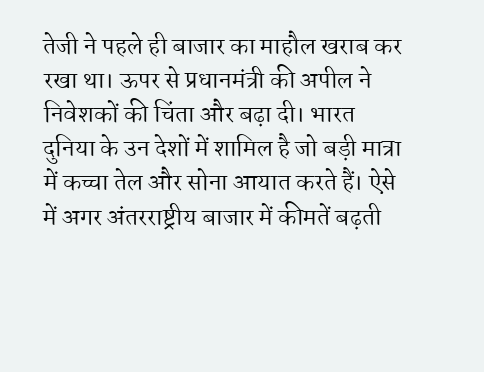तेजी ने पहले ही बाजार का माहौल खराब कर रखा था। ऊपर से प्रधानमंत्री की अपील ने निवेशकों की चिंता और बढ़ा दी। भारत दुनिया के उन देशों में शामिल है जो बड़ी मात्रा में कच्चा तेल और सोना आयात करते हैं। ऐसे में अगर अंतरराष्ट्रीय बाजार में कीमतें बढ़ती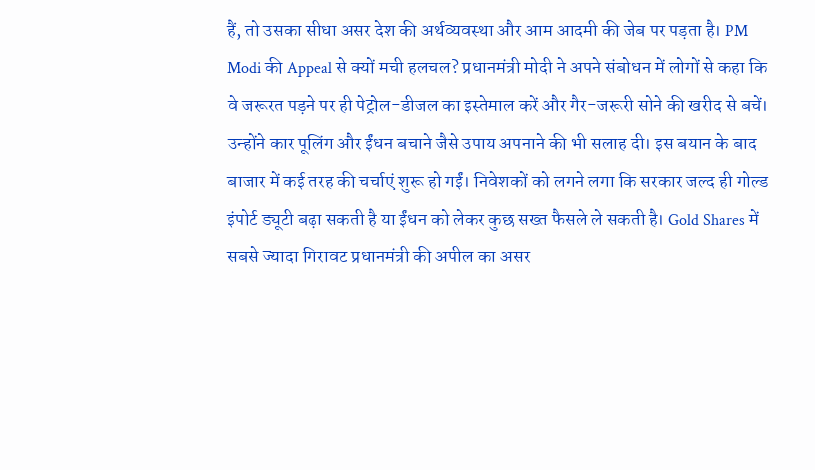हैं, तो उसका सीधा असर देश की अर्थव्यवस्था और आम आदमी की जेब पर पड़ता है। PM Modi की Appeal से क्यों मची हलचल? प्रधानमंत्री मोदी ने अपने संबोधन में लोगों से कहा कि वे जरूरत पड़ने पर ही पेट्रोल-डीजल का इस्तेमाल करें और गैर-जरूरी सोने की खरीद से बचें। उन्होंने कार पूलिंग और ईंधन बचाने जैसे उपाय अपनाने की भी सलाह दी। इस बयान के बाद बाजार में कई तरह की चर्चाएं शुरू हो गईं। निवेशकों को लगने लगा कि सरकार जल्द ही गोल्ड इंपोर्ट ड्यूटी बढ़ा सकती है या ईंधन को लेकर कुछ सख्त फैसले ले सकती है। Gold Shares में सबसे ज्यादा गिरावट प्रधानमंत्री की अपील का असर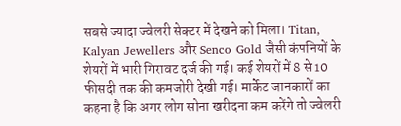सबसे ज्यादा ज्वेलरी सेक्टर में देखने को मिला। Titan, Kalyan Jewellers और Senco Gold जैसी कंपनियों के शेयरों में भारी गिरावट दर्ज की गई। कई शेयरों में 8 से 10 फीसदी तक की कमजोरी देखी गई। मार्केट जानकारों का कहना है कि अगर लोग सोना खरीदना कम करेंगे तो ज्वेलरी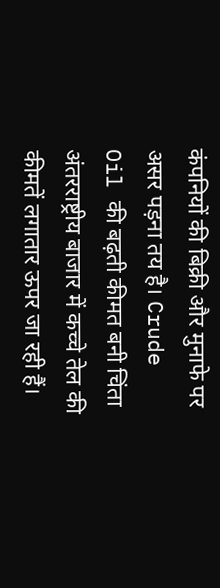कंपनियों की बिक्री और मुनाफे पर असर पड़ना तय है। Crude Oil की बढ़ती कीमत बनी चिंता अंतरराष्ट्रीय बाजार में कच्चे तेल की कीमतें लगातार ऊपर जा रही हैं।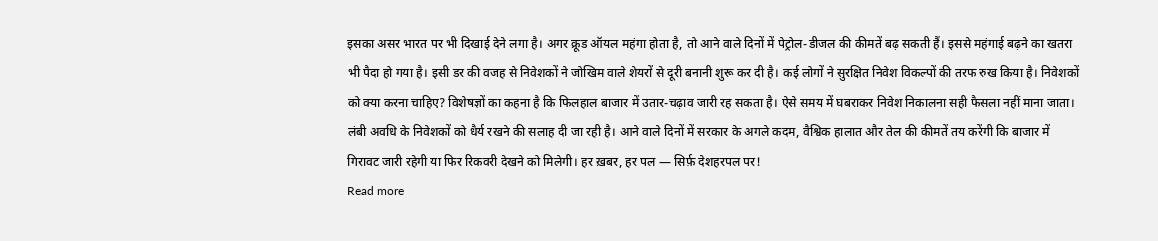इसका असर भारत पर भी दिखाई देने लगा है। अगर क्रूड ऑयल महंगा होता है, तो आने वाले दिनों में पेट्रोल-डीजल की कीमतें बढ़ सकती हैं। इससे महंगाई बढ़ने का खतरा भी पैदा हो गया है। इसी डर की वजह से निवेशकों ने जोखिम वाले शेयरों से दूरी बनानी शुरू कर दी है। कई लोगों ने सुरक्षित निवेश विकल्पों की तरफ रुख किया है। निवेशकों को क्या करना चाहिए? विशेषज्ञों का कहना है कि फिलहाल बाजार में उतार-चढ़ाव जारी रह सकता है। ऐसे समय में घबराकर निवेश निकालना सही फैसला नहीं माना जाता। लंबी अवधि के निवेशकों को धैर्य रखने की सलाह दी जा रही है। आने वाले दिनों में सरकार के अगले कदम, वैश्विक हालात और तेल की कीमतें तय करेंगी कि बाजार में गिरावट जारी रहेगी या फिर रिकवरी देखने को मिलेगी। हर ख़बर, हर पल — सिर्फ़ देशहरपल पर!
Read more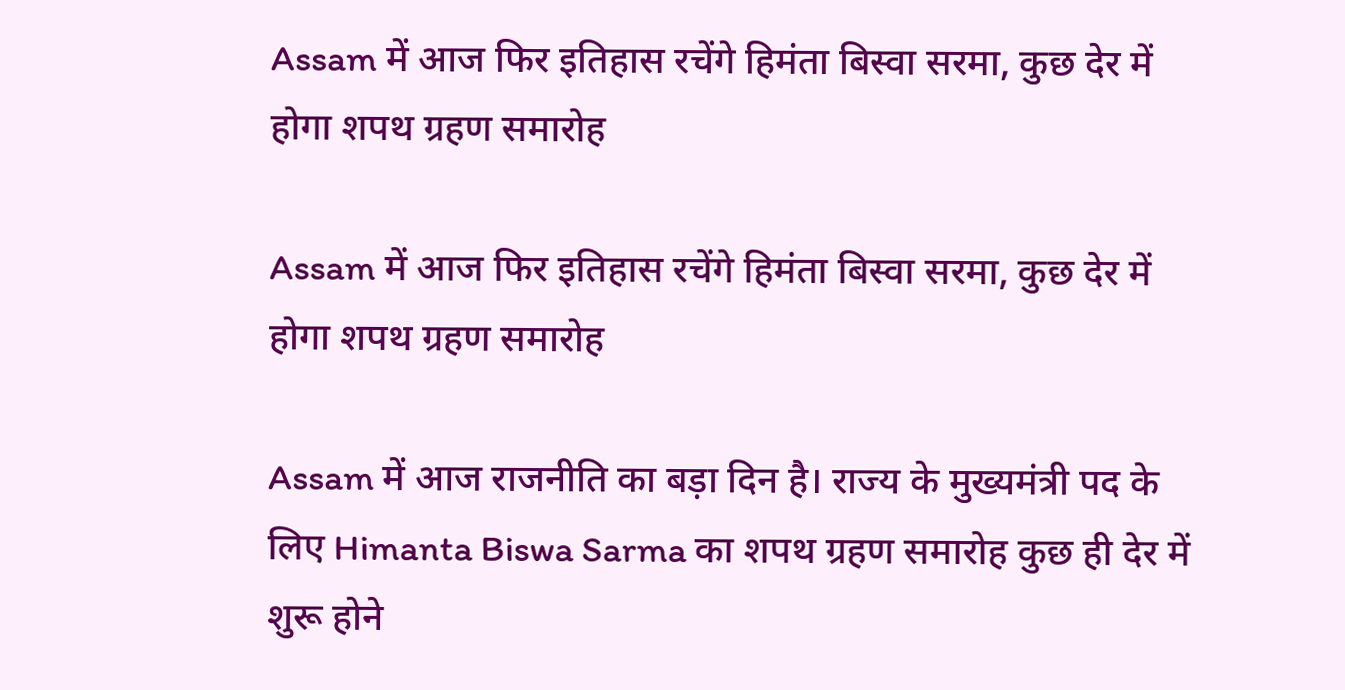Assam में आज फिर इतिहास रचेंगे हिमंता बिस्वा सरमा, कुछ देर में होगा शपथ ग्रहण समारोह

Assam में आज फिर इतिहास रचेंगे हिमंता बिस्वा सरमा, कुछ देर में होगा शपथ ग्रहण समारोह

Assam में आज राजनीति का बड़ा दिन है। राज्य के मुख्यमंत्री पद के लिए Himanta Biswa Sarma का शपथ ग्रहण समारोह कुछ ही देर में शुरू होने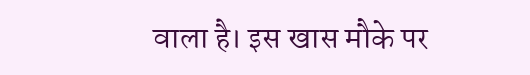वाला है। इस खास मौके पर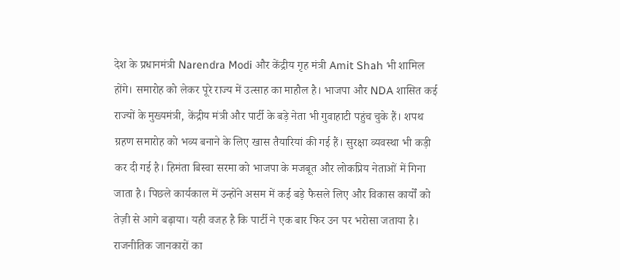देश के प्रधानमंत्री Narendra Modi और केंद्रीय गृह मंत्री Amit Shah भी शामिल होंगे। समारोह को लेकर पूरे राज्य में उत्साह का माहौल है। भाजपा और NDA शासित कई राज्यों के मुख्यमंत्री, केंद्रीय मंत्री और पार्टी के बड़े नेता भी गुवाहाटी पहुंच चुके हैं। शपथ ग्रहण समारोह को भव्य बनाने के लिए खास तैयारियां की गई हैं। सुरक्षा व्यवस्था भी कड़ी कर दी गई है। हिमंता बिस्वा सरमा को भाजपा के मजबूत और लोकप्रिय नेताओं में गिना जाता है। पिछले कार्यकाल में उन्होंने असम में कई बड़े फैसले लिए और विकास कार्यों को तेज़ी से आगे बढ़ाया। यही वजह है कि पार्टी ने एक बार फिर उन पर भरोसा जताया है। राजनीतिक जानकारों का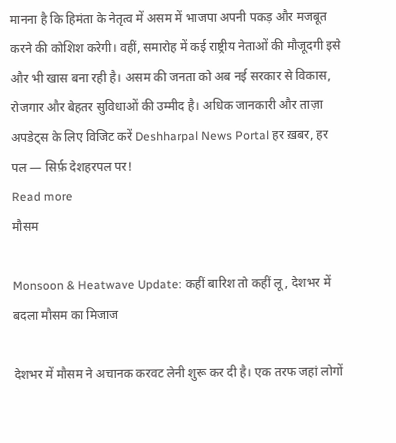मानना है कि हिमंता के नेतृत्व में असम में भाजपा अपनी पकड़ और मजबूत करने की कोशिश करेगी। वहीं, समारोह में कई राष्ट्रीय नेताओं की मौजूदगी इसे और भी खास बना रही है। असम की जनता को अब नई सरकार से विकास, रोजगार और बेहतर सुविधाओं की उम्मीद है। अधिक जानकारी और ताज़ा अपडेट्स के लिए विजिट करें Deshharpal News Portal हर ख़बर, हर पल — सिर्फ़ देशहरपल पर!
Read more
मौसम

Monsoon & Heatwave Update: कहीं बारिश तो कहीं लू, देशभर में बदला मौसम का मिजाज

देशभर में मौसम ने अचानक करवट लेनी शुरू कर दी है। एक तरफ जहां लोगों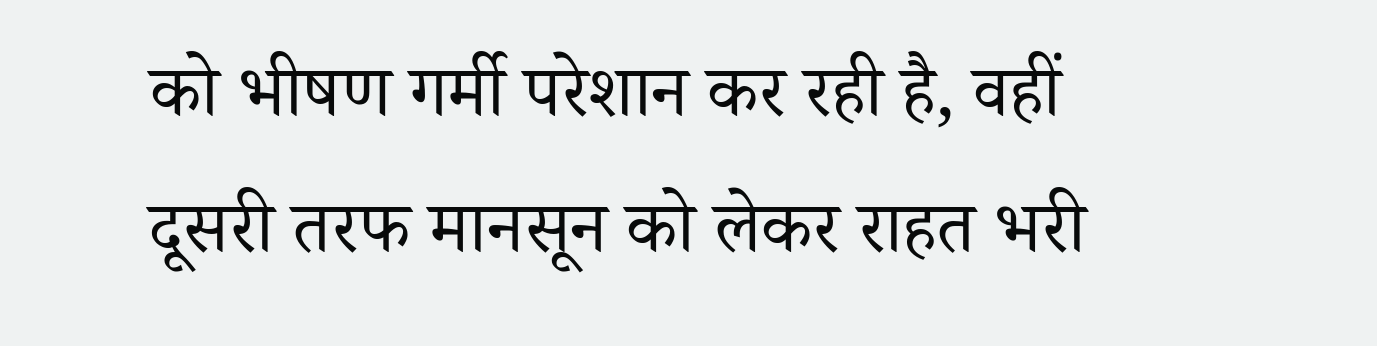को भीषण गर्मी परेशान कर रही है, वहीं दूसरी तरफ मानसून को लेकर राहत भरी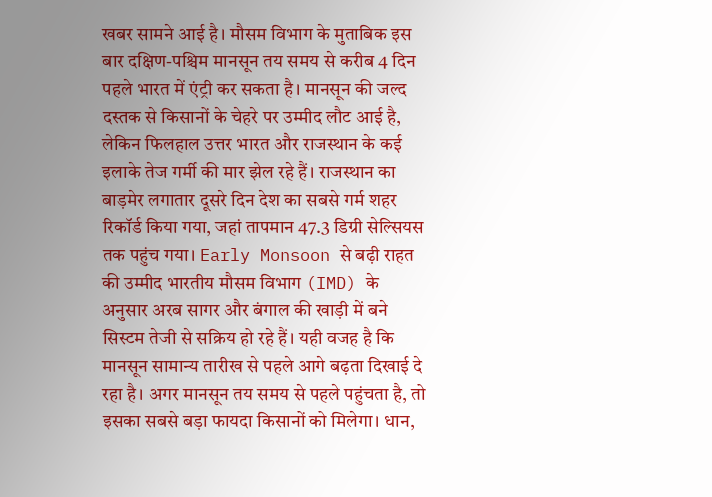खबर सामने आई है। मौसम विभाग के मुताबिक इस बार दक्षिण-पश्चिम मानसून तय समय से करीब 4 दिन पहले भारत में एंट्री कर सकता है। मानसून की जल्द दस्तक से किसानों के चेहरे पर उम्मीद लौट आई है, लेकिन फिलहाल उत्तर भारत और राजस्थान के कई इलाके तेज गर्मी की मार झेल रहे हैं। राजस्थान का बाड़मेर लगातार दूसरे दिन देश का सबसे गर्म शहर रिकॉर्ड किया गया, जहां तापमान 47.3 डिग्री सेल्सियस तक पहुंच गया। Early Monsoon से बढ़ी राहत की उम्मीद भारतीय मौसम विभाग (IMD) के अनुसार अरब सागर और बंगाल की खाड़ी में बने सिस्टम तेजी से सक्रिय हो रहे हैं। यही वजह है कि मानसून सामान्य तारीख से पहले आगे बढ़ता दिखाई दे रहा है। अगर मानसून तय समय से पहले पहुंचता है, तो इसका सबसे बड़ा फायदा किसानों को मिलेगा। धान,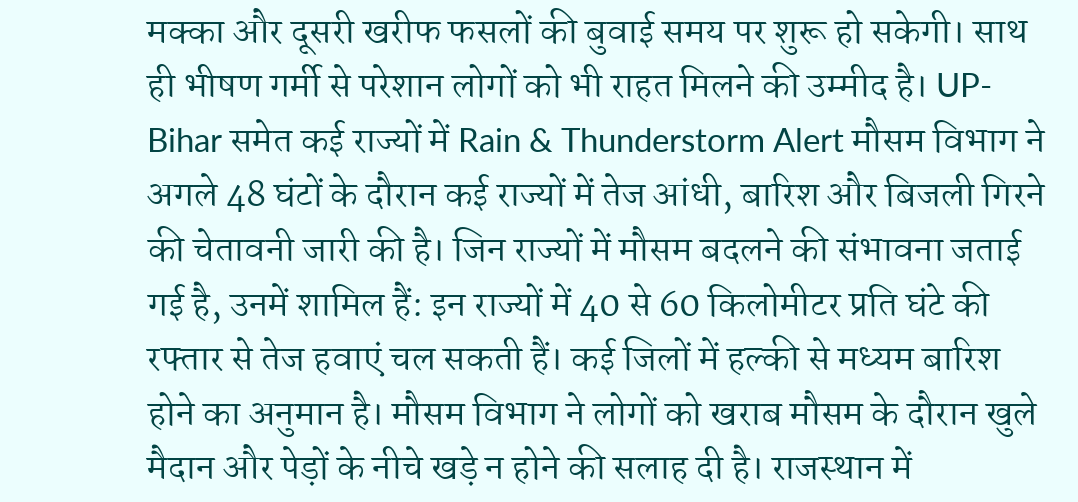मक्का और दूसरी खरीफ फसलों की बुवाई समय पर शुरू हो सकेगी। साथ ही भीषण गर्मी से परेशान लोगों को भी राहत मिलने की उम्मीद है। UP-Bihar समेत कई राज्यों में Rain & Thunderstorm Alert मौसम विभाग ने अगले 48 घंटों के दौरान कई राज्यों में तेज आंधी, बारिश और बिजली गिरने की चेतावनी जारी की है। जिन राज्यों में मौसम बदलने की संभावना जताई गई है, उनमें शामिल हैं: इन राज्यों में 40 से 60 किलोमीटर प्रति घंटे की रफ्तार से तेज हवाएं चल सकती हैं। कई जिलों में हल्की से मध्यम बारिश होने का अनुमान है। मौसम विभाग ने लोगों को खराब मौसम के दौरान खुले मैदान और पेड़ों के नीचे खड़े न होने की सलाह दी है। राजस्थान में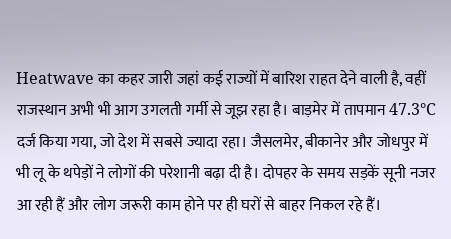Heatwave का कहर जारी जहां कई राज्यों में बारिश राहत देने वाली है, वहीं राजस्थान अभी भी आग उगलती गर्मी से जूझ रहा है। बाड़मेर में तापमान 47.3°C दर्ज किया गया, जो देश में सबसे ज्यादा रहा। जैसलमेर, बीकानेर और जोधपुर में भी लू के थपेड़ों ने लोगों की परेशानी बढ़ा दी है। दोपहर के समय सड़कें सूनी नजर आ रही हैं और लोग जरूरी काम होने पर ही घरों से बाहर निकल रहे हैं।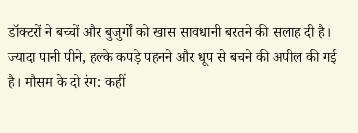डॉक्टरों ने बच्चों और बुजुर्गों को खास सावधानी बरतने की सलाह दी है। ज्यादा पानी पीने, हल्के कपड़े पहनने और धूप से बचने की अपील की गई है। मौसम के दो रंग: कहीं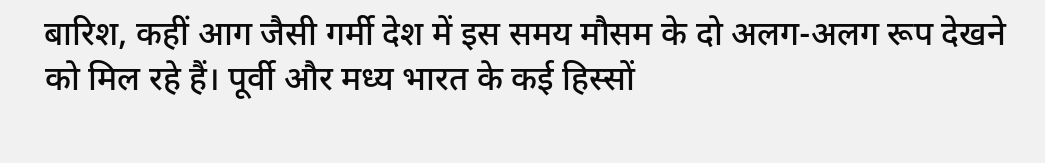बारिश, कहीं आग जैसी गर्मी देश में इस समय मौसम के दो अलग-अलग रूप देखने को मिल रहे हैं। पूर्वी और मध्य भारत के कई हिस्सों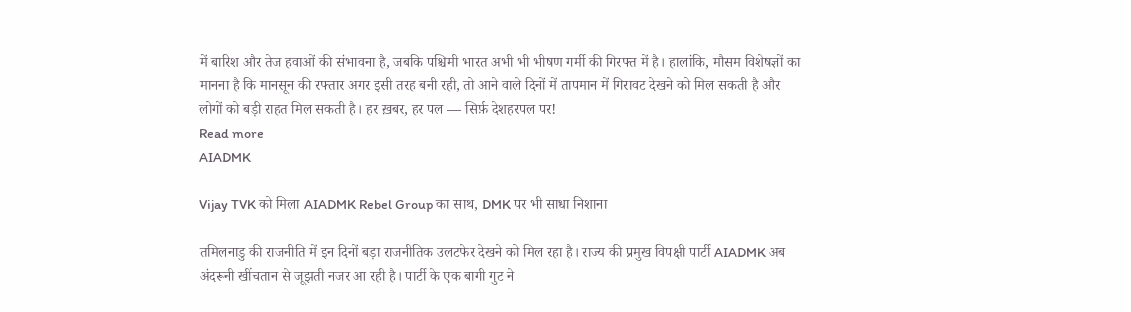में बारिश और तेज हवाओं की संभावना है, जबकि पश्चिमी भारत अभी भी भीषण गर्मी की गिरफ्त में है। हालांकि, मौसम विशेषज्ञों का मानना है कि मानसून की रफ्तार अगर इसी तरह बनी रही, तो आने वाले दिनों में तापमान में गिरावट देखने को मिल सकती है और लोगों को बड़ी राहत मिल सकती है। हर ख़बर, हर पल — सिर्फ़ देशहरपल पर!
Read more
AIADMK

Vijay TVK को मिला AIADMK Rebel Group का साथ, DMK पर भी साधा निशाना

तमिलनाडु की राजनीति में इन दिनों बड़ा राजनीतिक उलटफेर देखने को मिल रहा है। राज्य की प्रमुख विपक्षी पार्टी AIADMK अब अंदरूनी खींचतान से जूझती नजर आ रही है। पार्टी के एक बागी गुट ने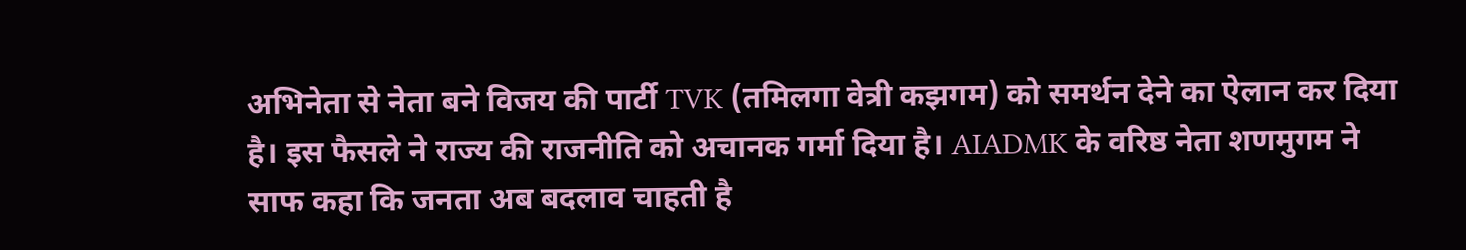अभिनेता से नेता बने विजय की पार्टी TVK (तमिलगा वेत्री कझगम) को समर्थन देने का ऐलान कर दिया है। इस फैसले ने राज्य की राजनीति को अचानक गर्मा दिया है। AIADMK के वरिष्ठ नेता शणमुगम ने साफ कहा कि जनता अब बदलाव चाहती है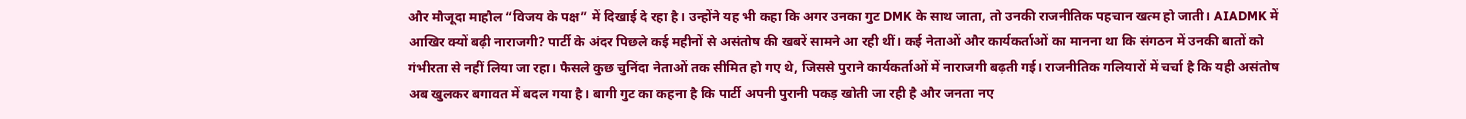और मौजूदा माहौल “विजय के पक्ष” में दिखाई दे रहा है। उन्होंने यह भी कहा कि अगर उनका गुट DMK के साथ जाता, तो उनकी राजनीतिक पहचान खत्म हो जाती। AIADMK में आखिर क्यों बढ़ी नाराजगी? पार्टी के अंदर पिछले कई महीनों से असंतोष की खबरें सामने आ रही थीं। कई नेताओं और कार्यकर्ताओं का मानना था कि संगठन में उनकी बातों को गंभीरता से नहीं लिया जा रहा। फैसले कुछ चुनिंदा नेताओं तक सीमित हो गए थे, जिससे पुराने कार्यकर्ताओं में नाराजगी बढ़ती गई। राजनीतिक गलियारों में चर्चा है कि यही असंतोष अब खुलकर बगावत में बदल गया है। बागी गुट का कहना है कि पार्टी अपनी पुरानी पकड़ खोती जा रही है और जनता नए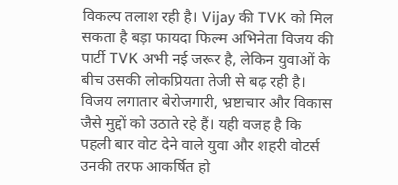विकल्प तलाश रही है। Vijay की TVK को मिल सकता है बड़ा फायदा फिल्म अभिनेता विजय की पार्टी TVK अभी नई जरूर है, लेकिन युवाओं के बीच उसकी लोकप्रियता तेजी से बढ़ रही है। विजय लगातार बेरोजगारी, भ्रष्टाचार और विकास जैसे मुद्दों को उठाते रहे हैं। यही वजह है कि पहली बार वोट देने वाले युवा और शहरी वोटर्स उनकी तरफ आकर्षित हो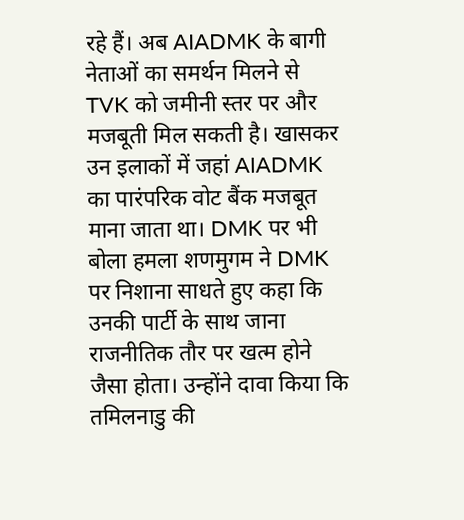रहे हैं। अब AIADMK के बागी नेताओं का समर्थन मिलने से TVK को जमीनी स्तर पर और मजबूती मिल सकती है। खासकर उन इलाकों में जहां AIADMK का पारंपरिक वोट बैंक मजबूत माना जाता था। DMK पर भी बोला हमला शणमुगम ने DMK पर निशाना साधते हुए कहा कि उनकी पार्टी के साथ जाना राजनीतिक तौर पर खत्म होने जैसा होता। उन्होंने दावा किया कि तमिलनाडु की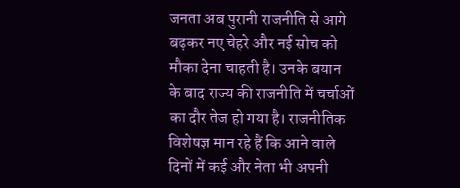जनता अब पुरानी राजनीति से आगे बढ़कर नए चेहरे और नई सोच को मौका देना चाहती है। उनके बयान के बाद राज्य की राजनीति में चर्चाओं का दौर तेज हो गया है। राजनीतिक विशेषज्ञ मान रहे हैं कि आने वाले दिनों में कई और नेता भी अपनी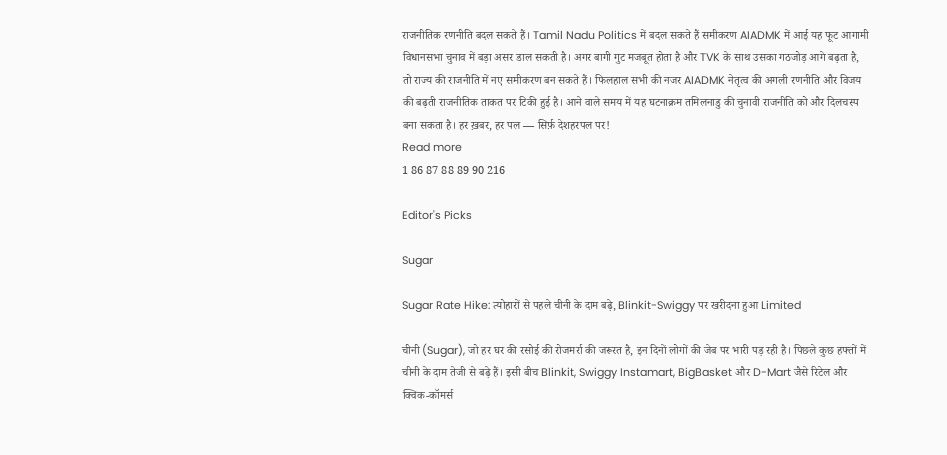राजनीतिक रणनीति बदल सकते हैं। Tamil Nadu Politics में बदल सकते हैं समीकरण AIADMK में आई यह फूट आगामी विधानसभा चुनाव में बड़ा असर डाल सकती है। अगर बागी गुट मजबूत होता है और TVK के साथ उसका गठजोड़ आगे बढ़ता है, तो राज्य की राजनीति में नए समीकरण बन सकते हैं। फिलहाल सभी की नजर AIADMK नेतृत्व की अगली रणनीति और विजय की बढ़ती राजनीतिक ताकत पर टिकी हुई है। आने वाले समय में यह घटनाक्रम तमिलनाडु की चुनावी राजनीति को और दिलचस्प बना सकता है। हर ख़बर, हर पल — सिर्फ़ देशहरपल पर!
Read more
1 86 87 88 89 90 216

Editor's Picks

Sugar

Sugar Rate Hike: त्योहारों से पहले चीनी के दाम बढ़े, Blinkit-Swiggy पर खरीदना हुआ Limited

चीनी (Sugar), जो हर घर की रसोई की रोजमर्रा की जरूरत है, इन दिनों लोगों की जेब पर भारी पड़ रही है। पिछले कुछ हफ्तों में चीनी के दाम तेजी से बढ़े हैं। इसी बीच Blinkit, Swiggy Instamart, BigBasket और D-Mart जैसे रिटेल और क्विक-कॉमर्स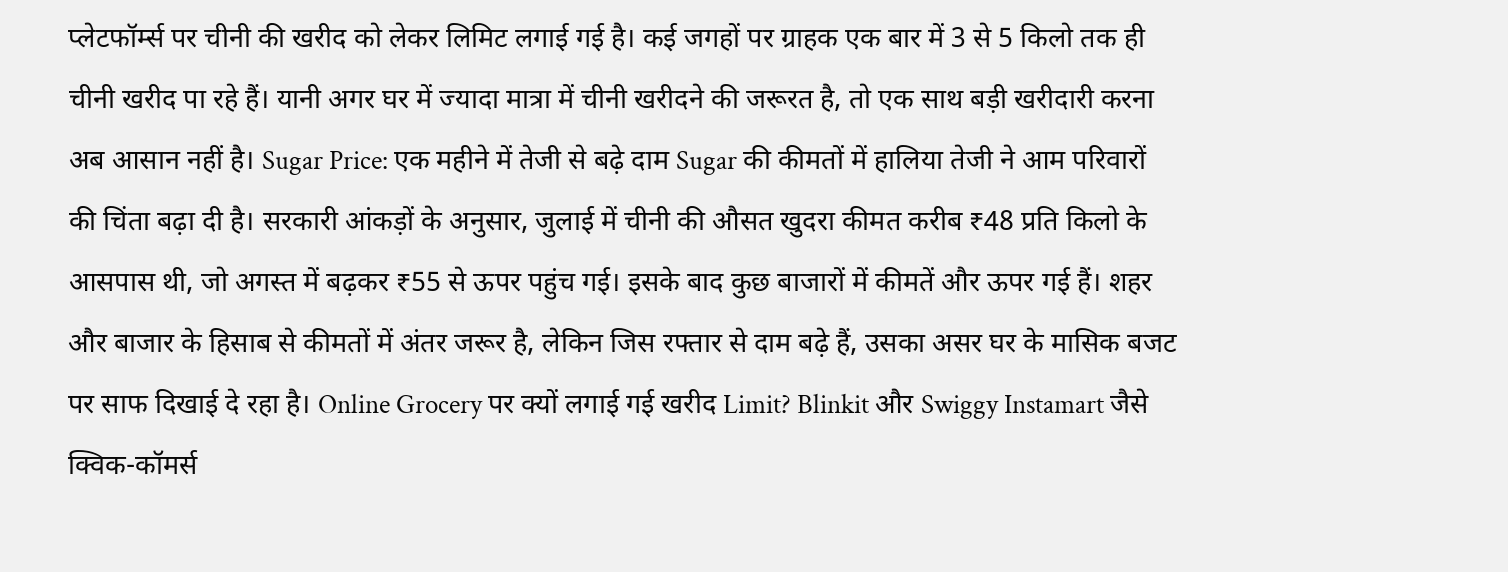प्लेटफॉर्म्स पर चीनी की खरीद को लेकर लिमिट लगाई गई है। कई जगहों पर ग्राहक एक बार में 3 से 5 किलो तक ही चीनी खरीद पा रहे हैं। यानी अगर घर में ज्यादा मात्रा में चीनी खरीदने की जरूरत है, तो एक साथ बड़ी खरीदारी करना अब आसान नहीं है। Sugar Price: एक महीने में तेजी से बढ़े दाम Sugar की कीमतों में हालिया तेजी ने आम परिवारों की चिंता बढ़ा दी है। सरकारी आंकड़ों के अनुसार, जुलाई में चीनी की औसत खुदरा कीमत करीब ₹48 प्रति किलो के आसपास थी, जो अगस्त में बढ़कर ₹55 से ऊपर पहुंच गई। इसके बाद कुछ बाजारों में कीमतें और ऊपर गई हैं। शहर और बाजार के हिसाब से कीमतों में अंतर जरूर है, लेकिन जिस रफ्तार से दाम बढ़े हैं, उसका असर घर के मासिक बजट पर साफ दिखाई दे रहा है। Online Grocery पर क्यों लगाई गई खरीद Limit? Blinkit और Swiggy Instamart जैसे क्विक-कॉमर्स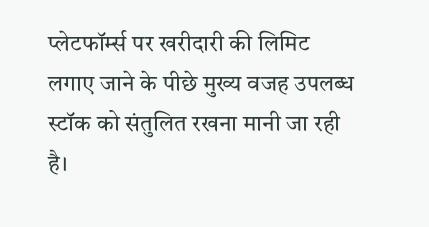प्लेटफॉर्म्स पर खरीदारी की लिमिट लगाए जाने के पीछे मुख्य वजह उपलब्ध स्टॉक को संतुलित रखना मानी जा रही है।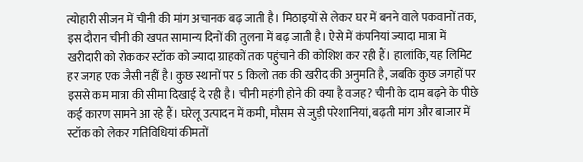त्योहारी सीजन में चीनी की मांग अचानक बढ़ जाती है। मिठाइयों से लेकर घर में बनने वाले पकवानों तक, इस दौरान चीनी की खपत सामान्य दिनों की तुलना में बढ़ जाती है। ऐसे में कंपनियां ज्यादा मात्रा में खरीदारी को रोककर स्टॉक को ज्यादा ग्राहकों तक पहुंचाने की कोशिश कर रही हैं। हालांकि, यह लिमिट हर जगह एक जैसी नहीं है। कुछ स्थानों पर 5 किलो तक की खरीद की अनुमति है, जबकि कुछ जगहों पर इससे कम मात्रा की सीमा दिखाई दे रही है। चीनी महंगी होने की क्या है वजह? चीनी के दाम बढ़ने के पीछे कई कारण सामने आ रहे हैं। घरेलू उत्पादन में कमी, मौसम से जुड़ी परेशानियां, बढ़ती मांग और बाजार में स्टॉक को लेकर गतिविधियां कीमतों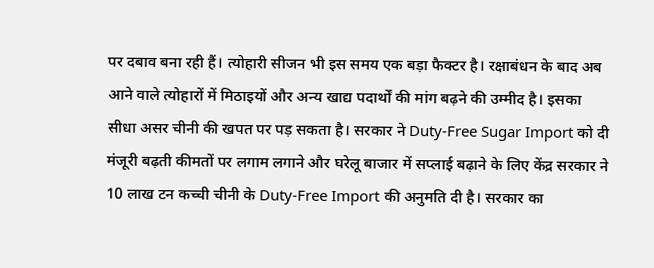पर दबाव बना रही हैं। त्योहारी सीजन भी इस समय एक बड़ा फैक्टर है। रक्षाबंधन के बाद अब आने वाले त्योहारों में मिठाइयों और अन्य खाद्य पदार्थों की मांग बढ़ने की उम्मीद है। इसका सीधा असर चीनी की खपत पर पड़ सकता है। सरकार ने Duty-Free Sugar Import को दी मंजूरी बढ़ती कीमतों पर लगाम लगाने और घरेलू बाजार में सप्लाई बढ़ाने के लिए केंद्र सरकार ने 10 लाख टन कच्ची चीनी के Duty-Free Import की अनुमति दी है। सरकार का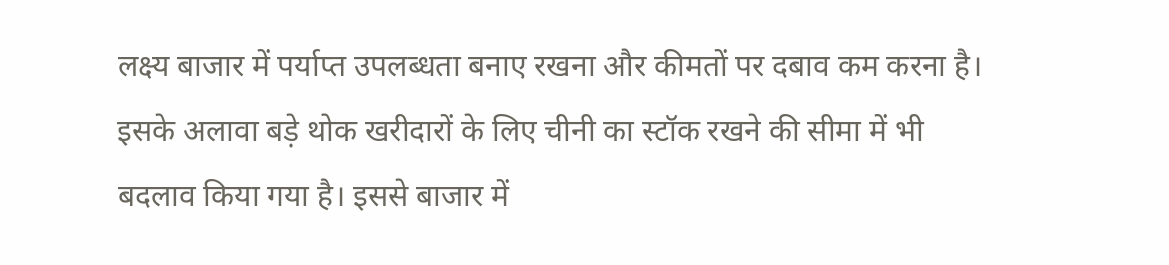लक्ष्य बाजार में पर्याप्त उपलब्धता बनाए रखना और कीमतों पर दबाव कम करना है। इसके अलावा बड़े थोक खरीदारों के लिए चीनी का स्टॉक रखने की सीमा में भी बदलाव किया गया है। इससे बाजार में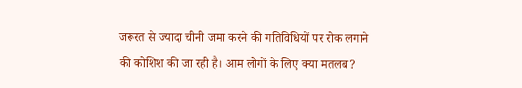जरूरत से ज्यादा चीनी जमा करने की गतिविधियों पर रोक लगाने की कोशिश की जा रही है। आम लोगों के लिए क्या मतलब?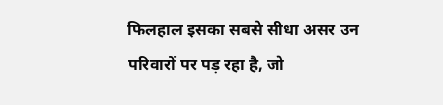फिलहाल इसका सबसे सीधा असर उन परिवारों पर पड़ रहा है, जो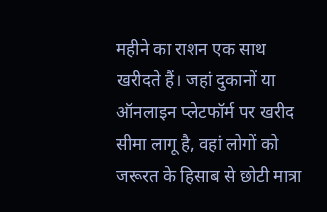महीने का राशन एक साथ खरीदते हैं। जहां दुकानों या ऑनलाइन प्लेटफॉर्म पर खरीद सीमा लागू है, वहां लोगों को जरूरत के हिसाब से छोटी मात्रा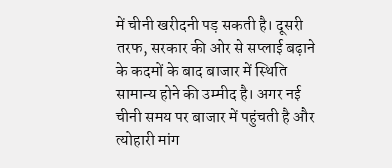में चीनी खरीदनी पड़ सकती है। दूसरी तरफ, सरकार की ओर से सप्लाई बढ़ाने के कदमों के बाद बाजार में स्थिति सामान्य होने की उम्मीद है। अगर नई चीनी समय पर बाजार में पहुंचती है और त्योहारी मांग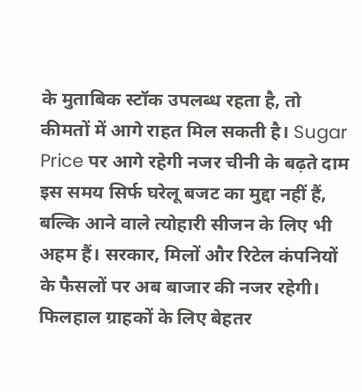के मुताबिक स्टॉक उपलब्ध रहता है, तो कीमतों में आगे राहत मिल सकती है। Sugar Price पर आगे रहेगी नजर चीनी के बढ़ते दाम इस समय सिर्फ घरेलू बजट का मुद्दा नहीं हैं, बल्कि आने वाले त्योहारी सीजन के लिए भी अहम हैं। सरकार, मिलों और रिटेल कंपनियों के फैसलों पर अब बाजार की नजर रहेगी। फिलहाल ग्राहकों के लिए बेहतर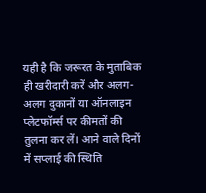यही है कि जरूरत के मुताबिक ही खरीदारी करें और अलग-अलग दुकानों या ऑनलाइन प्लेटफॉर्म्स पर कीमतों की तुलना कर लें। आने वाले दिनों में सप्लाई की स्थिति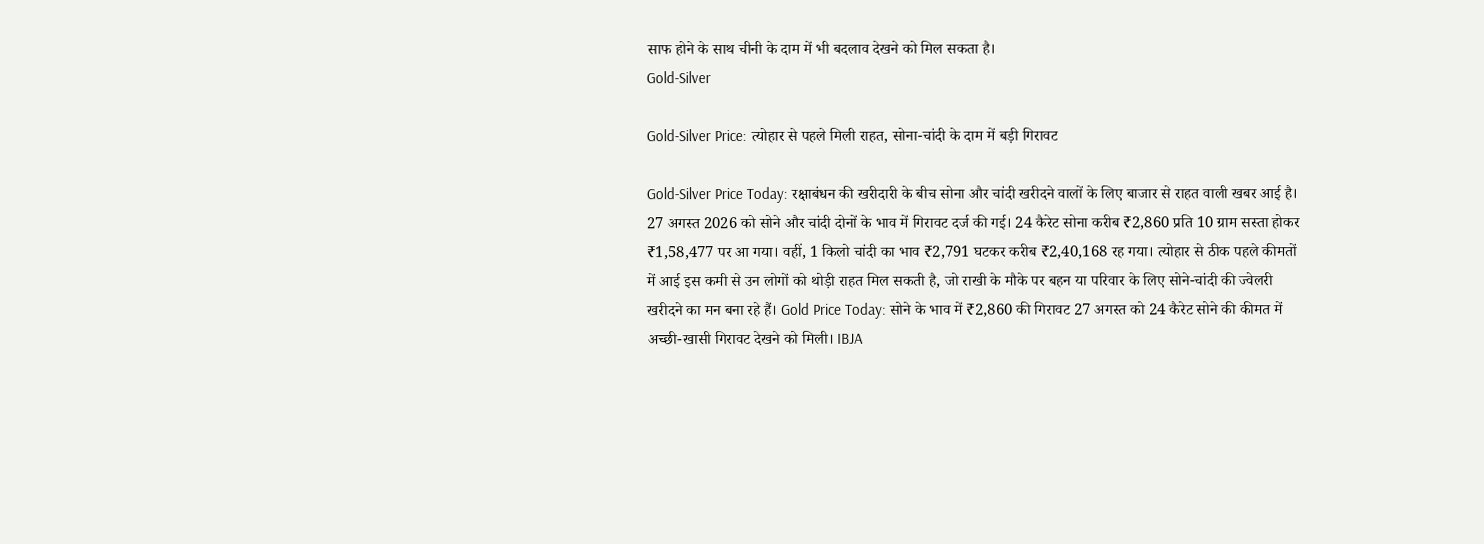साफ होने के साथ चीनी के दाम में भी बदलाव देखने को मिल सकता है।
Gold-Silver

Gold-Silver Price: त्योहार से पहले मिली राहत, सोना-चांदी के दाम में बड़ी गिरावट

Gold-Silver Price Today: रक्षाबंधन की खरीदारी के बीच सोना और चांदी खरीदने वालों के लिए बाजार से राहत वाली खबर आई है। 27 अगस्त 2026 को सोने और चांदी दोनों के भाव में गिरावट दर्ज की गई। 24 कैरेट सोना करीब ₹2,860 प्रति 10 ग्राम सस्ता होकर ₹1,58,477 पर आ गया। वहीं, 1 किलो चांदी का भाव ₹2,791 घटकर करीब ₹2,40,168 रह गया। त्योहार से ठीक पहले कीमतों में आई इस कमी से उन लोगों को थोड़ी राहत मिल सकती है, जो राखी के मौके पर बहन या परिवार के लिए सोने-चांदी की ज्वेलरी खरीदने का मन बना रहे हैं। Gold Price Today: सोने के भाव में ₹2,860 की गिरावट 27 अगस्त को 24 कैरेट सोने की कीमत में अच्छी-खासी गिरावट देखने को मिली। IBJA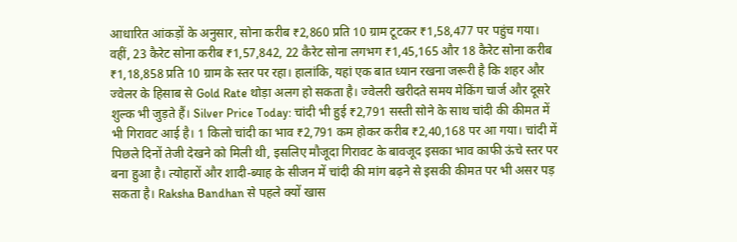आधारित आंकड़ों के अनुसार, सोना करीब ₹2,860 प्रति 10 ग्राम टूटकर ₹1,58,477 पर पहुंच गया। वहीं, 23 कैरेट सोना करीब ₹1,57,842, 22 कैरेट सोना लगभग ₹1,45,165 और 18 कैरेट सोना करीब ₹1,18,858 प्रति 10 ग्राम के स्तर पर रहा। हालांकि, यहां एक बात ध्यान रखना जरूरी है कि शहर और ज्वेलर के हिसाब से Gold Rate थोड़ा अलग हो सकता है। ज्वेलरी खरीदते समय मेकिंग चार्ज और दूसरे शुल्क भी जुड़ते हैं। Silver Price Today: चांदी भी हुई ₹2,791 सस्ती सोने के साथ चांदी की कीमत में भी गिरावट आई है। 1 किलो चांदी का भाव ₹2,791 कम होकर करीब ₹2,40,168 पर आ गया। चांदी में पिछले दिनों तेजी देखने को मिली थी, इसलिए मौजूदा गिरावट के बावजूद इसका भाव काफी ऊंचे स्तर पर बना हुआ है। त्योहारों और शादी-ब्याह के सीजन में चांदी की मांग बढ़ने से इसकी कीमत पर भी असर पड़ सकता है। Raksha Bandhan से पहले क्यों खास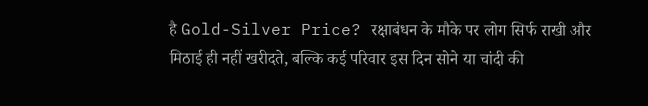है Gold-Silver Price? रक्षाबंधन के मौके पर लोग सिर्फ राखी और मिठाई ही नहीं खरीदते, बल्कि कई परिवार इस दिन सोने या चांदी की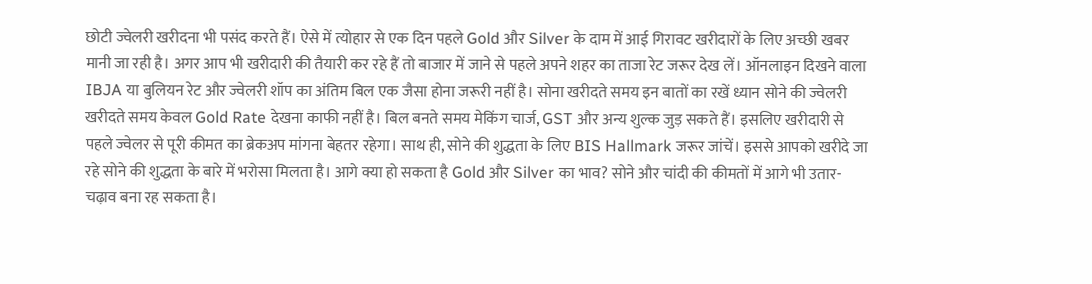छोटी ज्वेलरी खरीदना भी पसंद करते हैं। ऐसे में त्योहार से एक दिन पहले Gold और Silver के दाम में आई गिरावट खरीदारों के लिए अच्छी खबर मानी जा रही है। अगर आप भी खरीदारी की तैयारी कर रहे हैं तो बाजार में जाने से पहले अपने शहर का ताजा रेट जरूर देख लें। ऑनलाइन दिखने वाला IBJA या बुलियन रेट और ज्वेलरी शॉप का अंतिम बिल एक जैसा होना जरूरी नहीं है। सोना खरीदते समय इन बातों का रखें ध्यान सोने की ज्वेलरी खरीदते समय केवल Gold Rate देखना काफी नहीं है। बिल बनते समय मेकिंग चार्ज, GST और अन्य शुल्क जुड़ सकते हैं। इसलिए खरीदारी से पहले ज्वेलर से पूरी कीमत का ब्रेकअप मांगना बेहतर रहेगा। साथ ही, सोने की शुद्धता के लिए BIS Hallmark जरूर जांचें। इससे आपको खरीदे जा रहे सोने की शुद्धता के बारे में भरोसा मिलता है। आगे क्या हो सकता है Gold और Silver का भाव? सोने और चांदी की कीमतों में आगे भी उतार-चढ़ाव बना रह सकता है।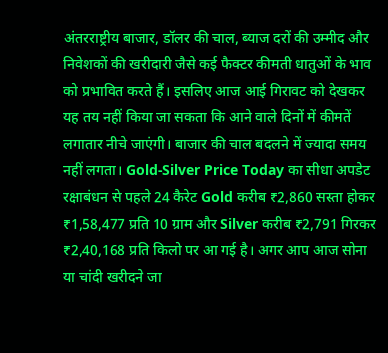अंतरराष्ट्रीय बाजार, डॉलर की चाल, ब्याज दरों की उम्मीद और निवेशकों की खरीदारी जैसे कई फैक्टर कीमती धातुओं के भाव को प्रभावित करते हैं। इसलिए आज आई गिरावट को देखकर यह तय नहीं किया जा सकता कि आने वाले दिनों में कीमतें लगातार नीचे जाएंगी। बाजार की चाल बदलने में ज्यादा समय नहीं लगता। Gold-Silver Price Today का सीधा अपडेट रक्षाबंधन से पहले 24 कैरेट Gold करीब ₹2,860 सस्ता होकर ₹1,58,477 प्रति 10 ग्राम और Silver करीब ₹2,791 गिरकर ₹2,40,168 प्रति किलो पर आ गई है। अगर आप आज सोना या चांदी खरीदने जा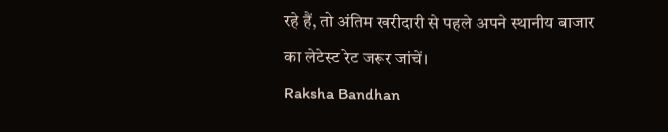रहे हैं, तो अंतिम खरीदारी से पहले अपने स्थानीय बाजार का लेटेस्ट रेट जरूर जांचें।
Raksha Bandhan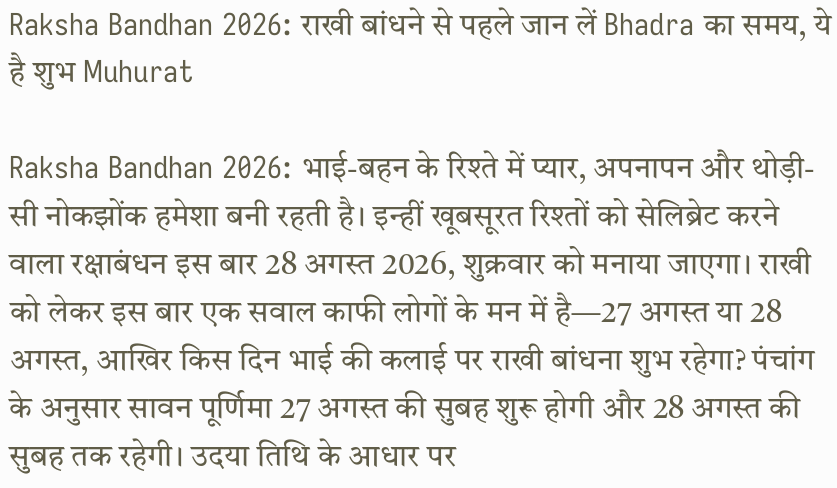Raksha Bandhan 2026: राखी बांधने से पहले जान लें Bhadra का समय, ये है शुभ Muhurat

Raksha Bandhan 2026: भाई-बहन के रिश्ते में प्यार, अपनापन और थोड़ी-सी नोकझोंक हमेशा बनी रहती है। इन्हीं खूबसूरत रिश्तों को सेलिब्रेट करने वाला रक्षाबंधन इस बार 28 अगस्त 2026, शुक्रवार को मनाया जाएगा। राखी को लेकर इस बार एक सवाल काफी लोगों के मन में है—27 अगस्त या 28 अगस्त, आखिर किस दिन भाई की कलाई पर राखी बांधना शुभ रहेगा? पंचांग के अनुसार सावन पूर्णिमा 27 अगस्त की सुबह शुरू होगी और 28 अगस्त की सुबह तक रहेगी। उदया तिथि के आधार पर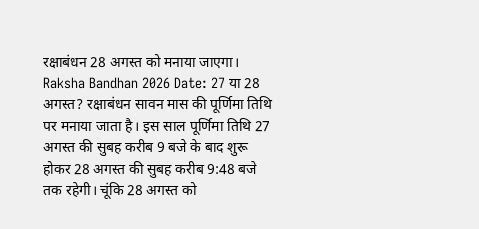रक्षाबंधन 28 अगस्त को मनाया जाएगा। Raksha Bandhan 2026 Date: 27 या 28 अगस्त? रक्षाबंधन सावन मास की पूर्णिमा तिथि पर मनाया जाता है। इस साल पूर्णिमा तिथि 27 अगस्त की सुबह करीब 9 बजे के बाद शुरू होकर 28 अगस्त की सुबह करीब 9:48 बजे तक रहेगी। चूंकि 28 अगस्त को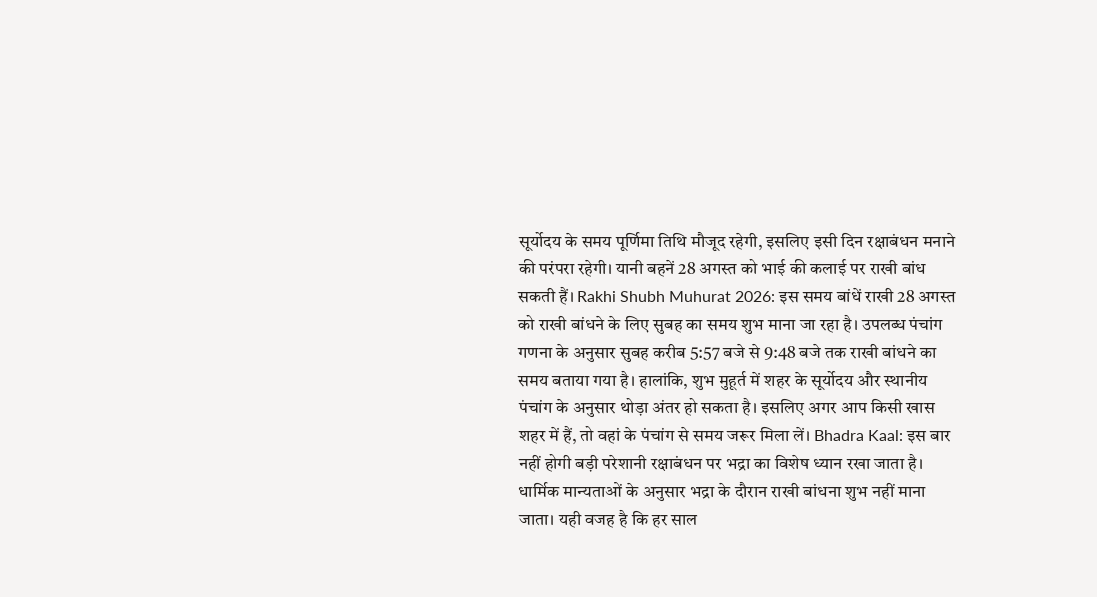सूर्योदय के समय पूर्णिमा तिथि मौजूद रहेगी, इसलिए इसी दिन रक्षाबंधन मनाने की परंपरा रहेगी। यानी बहनें 28 अगस्त को भाई की कलाई पर राखी बांध सकती हैं। Rakhi Shubh Muhurat 2026: इस समय बांधें राखी 28 अगस्त को राखी बांधने के लिए सुबह का समय शुभ माना जा रहा है। उपलब्ध पंचांग गणना के अनुसार सुबह करीब 5:57 बजे से 9:48 बजे तक राखी बांधने का समय बताया गया है। हालांकि, शुभ मुहूर्त में शहर के सूर्योदय और स्थानीय पंचांग के अनुसार थोड़ा अंतर हो सकता है। इसलिए अगर आप किसी खास शहर में हैं, तो वहां के पंचांग से समय जरूर मिला लें। Bhadra Kaal: इस बार नहीं होगी बड़ी परेशानी रक्षाबंधन पर भद्रा का विशेष ध्यान रखा जाता है। धार्मिक मान्यताओं के अनुसार भद्रा के दौरान राखी बांधना शुभ नहीं माना जाता। यही वजह है कि हर साल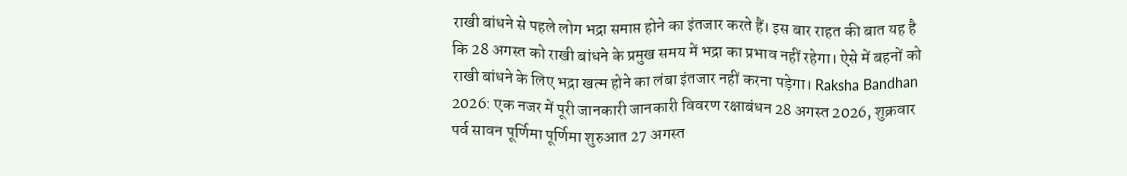राखी बांधने से पहले लोग भद्रा समाप्त होने का इंतजार करते हैं। इस बार राहत की बात यह है कि 28 अगस्त को राखी बांधने के प्रमुख समय में भद्रा का प्रभाव नहीं रहेगा। ऐसे में बहनों को राखी बांधने के लिए भद्रा खत्म होने का लंबा इंतजार नहीं करना पड़ेगा। Raksha Bandhan 2026: एक नजर में पूरी जानकारी जानकारी विवरण रक्षाबंधन 28 अगस्त 2026, शुक्रवार पर्व सावन पूर्णिमा पूर्णिमा शुरुआत 27 अगस्त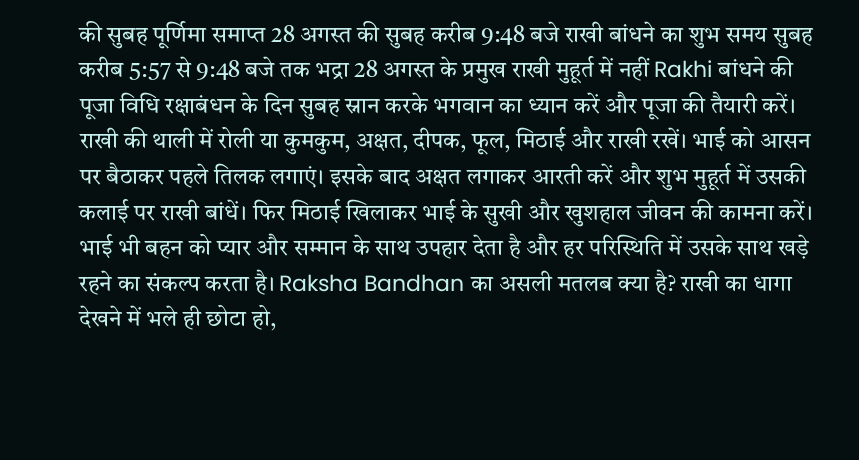की सुबह पूर्णिमा समाप्त 28 अगस्त की सुबह करीब 9:48 बजे राखी बांधने का शुभ समय सुबह करीब 5:57 से 9:48 बजे तक भद्रा 28 अगस्त के प्रमुख राखी मुहूर्त में नहीं Rakhi बांधने की पूजा विधि रक्षाबंधन के दिन सुबह स्नान करके भगवान का ध्यान करें और पूजा की तैयारी करें। राखी की थाली में रोली या कुमकुम, अक्षत, दीपक, फूल, मिठाई और राखी रखें। भाई को आसन पर बैठाकर पहले तिलक लगाएं। इसके बाद अक्षत लगाकर आरती करें और शुभ मुहूर्त में उसकी कलाई पर राखी बांधें। फिर मिठाई खिलाकर भाई के सुखी और खुशहाल जीवन की कामना करें। भाई भी बहन को प्यार और सम्मान के साथ उपहार देता है और हर परिस्थिति में उसके साथ खड़े रहने का संकल्प करता है। Raksha Bandhan का असली मतलब क्या है? राखी का धागा देखने में भले ही छोटा हो,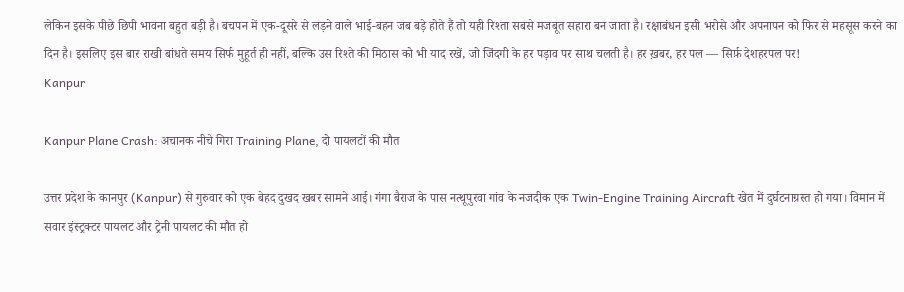लेकिन इसके पीछे छिपी भावना बहुत बड़ी है। बचपन में एक-दूसरे से लड़ने वाले भाई-बहन जब बड़े होते हैं तो यही रिश्ता सबसे मजबूत सहारा बन जाता है। रक्षाबंधन इसी भरोसे और अपनापन को फिर से महसूस करने का दिन है। इसलिए इस बार राखी बांधते समय सिर्फ मुहूर्त ही नहीं, बल्कि उस रिश्ते की मिठास को भी याद रखें, जो जिंदगी के हर पड़ाव पर साथ चलती है। हर ख़बर, हर पल — सिर्फ़ देशहरपल पर!
Kanpur

Kanpur Plane Crash: अचानक नीचे गिरा Training Plane, दो पायलटों की मौत

उत्तर प्रदेश के कानपुर (Kanpur) से गुरुवार को एक बेहद दुखद खबर सामने आई। गंगा बैराज के पास नत्थूपुरवा गांव के नजदीक एक Twin-Engine Training Aircraft खेत में दुर्घटनाग्रस्त हो गया। विमान में सवार इंस्ट्रक्टर पायलट और ट्रेनी पायलट की मौत हो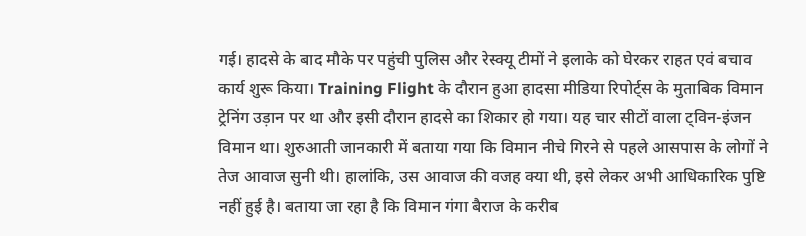गई। हादसे के बाद मौके पर पहुंची पुलिस और रेस्क्यू टीमों ने इलाके को घेरकर राहत एवं बचाव कार्य शुरू किया। Training Flight के दौरान हुआ हादसा मीडिया रिपोर्ट्स के मुताबिक विमान ट्रेनिंग उड़ान पर था और इसी दौरान हादसे का शिकार हो गया। यह चार सीटों वाला ट्विन-इंजन विमान था। शुरुआती जानकारी में बताया गया कि विमान नीचे गिरने से पहले आसपास के लोगों ने तेज आवाज सुनी थी। हालांकि, उस आवाज की वजह क्या थी, इसे लेकर अभी आधिकारिक पुष्टि नहीं हुई है। बताया जा रहा है कि विमान गंगा बैराज के करीब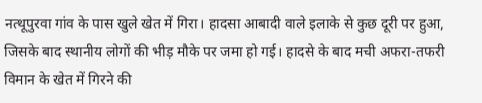नत्थूपुरवा गांव के पास खुले खेत में गिरा। हादसा आबादी वाले इलाके से कुछ दूरी पर हुआ, जिसके बाद स्थानीय लोगों की भीड़ मौके पर जमा हो गई। हादसे के बाद मची अफरा-तफरी विमान के खेत में गिरने की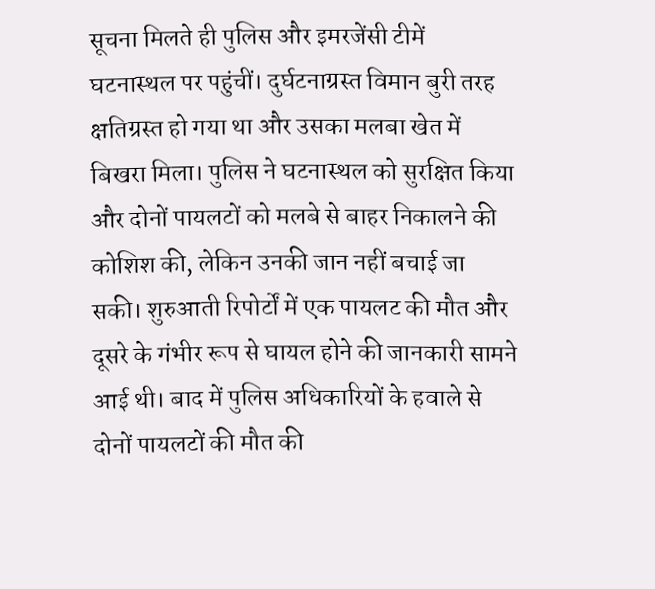सूचना मिलते ही पुलिस और इमरजेंसी टीमें घटनास्थल पर पहुंचीं। दुर्घटनाग्रस्त विमान बुरी तरह क्षतिग्रस्त हो गया था और उसका मलबा खेत में बिखरा मिला। पुलिस ने घटनास्थल को सुरक्षित किया और दोनों पायलटों को मलबे से बाहर निकालने की कोशिश की, लेकिन उनकी जान नहीं बचाई जा सकी। शुरुआती रिपोर्टों में एक पायलट की मौत और दूसरे के गंभीर रूप से घायल होने की जानकारी सामने आई थी। बाद में पुलिस अधिकारियों के हवाले से दोनों पायलटों की मौत की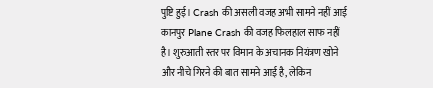पुष्टि हुई। Crash की असली वजह अभी सामने नहीं आई कानपुर Plane Crash की वजह फिलहाल साफ नहीं है। शुरुआती स्तर पर विमान के अचानक नियंत्रण खोने और नीचे गिरने की बात सामने आई है, लेकिन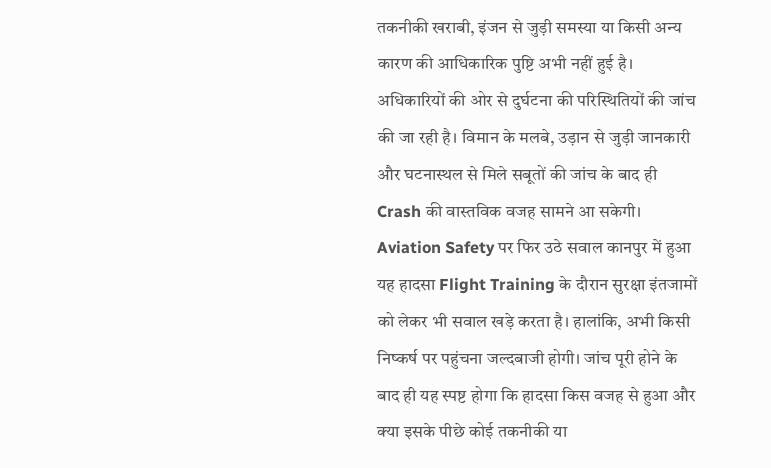तकनीकी खराबी, इंजन से जुड़ी समस्या या किसी अन्य कारण की आधिकारिक पुष्टि अभी नहीं हुई है। अधिकारियों की ओर से दुर्घटना की परिस्थितियों की जांच की जा रही है। विमान के मलबे, उड़ान से जुड़ी जानकारी और घटनास्थल से मिले सबूतों की जांच के बाद ही Crash की वास्तविक वजह सामने आ सकेगी। Aviation Safety पर फिर उठे सवाल कानपुर में हुआ यह हादसा Flight Training के दौरान सुरक्षा इंतजामों को लेकर भी सवाल खड़े करता है। हालांकि, अभी किसी निष्कर्ष पर पहुंचना जल्दबाजी होगी। जांच पूरी होने के बाद ही यह स्पष्ट होगा कि हादसा किस वजह से हुआ और क्या इसके पीछे कोई तकनीकी या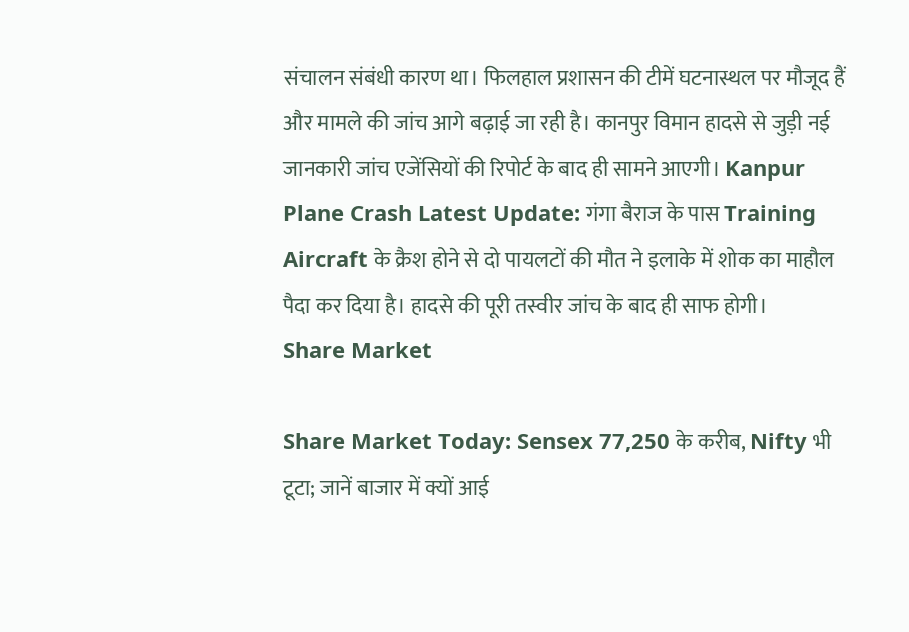संचालन संबंधी कारण था। फिलहाल प्रशासन की टीमें घटनास्थल पर मौजूद हैं और मामले की जांच आगे बढ़ाई जा रही है। कानपुर विमान हादसे से जुड़ी नई जानकारी जांच एजेंसियों की रिपोर्ट के बाद ही सामने आएगी। Kanpur Plane Crash Latest Update: गंगा बैराज के पास Training Aircraft के क्रैश होने से दो पायलटों की मौत ने इलाके में शोक का माहौल पैदा कर दिया है। हादसे की पूरी तस्वीर जांच के बाद ही साफ होगी।
Share Market

Share Market Today: Sensex 77,250 के करीब, Nifty भी टूटा; जानें बाजार में क्यों आई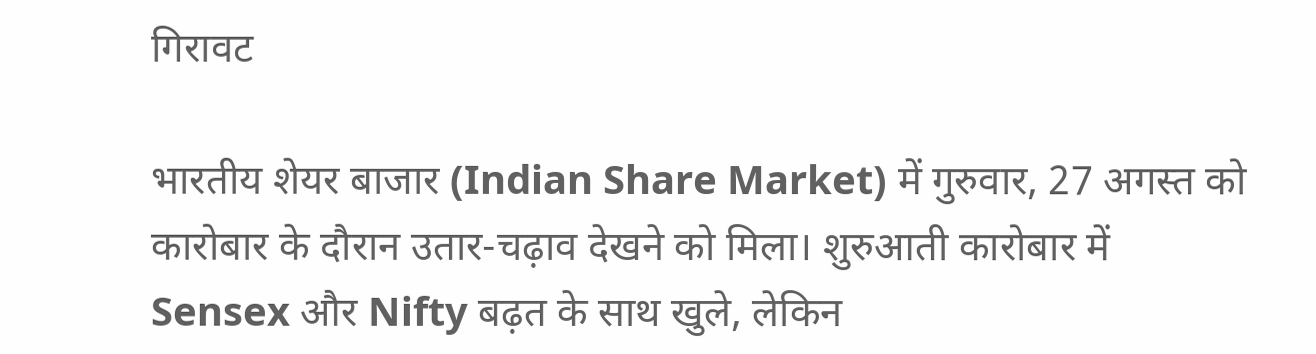गिरावट

भारतीय शेयर बाजार (Indian Share Market) में गुरुवार, 27 अगस्त को कारोबार के दौरान उतार-चढ़ाव देखने को मिला। शुरुआती कारोबार में Sensex और Nifty बढ़त के साथ खुले, लेकिन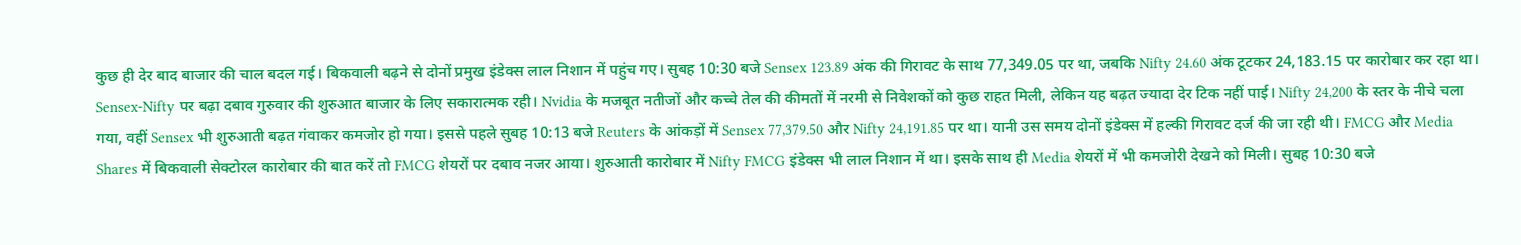कुछ ही देर बाद बाजार की चाल बदल गई। बिकवाली बढ़ने से दोनों प्रमुख इंडेक्स लाल निशान में पहुंच गए। सुबह 10:30 बजे Sensex 123.89 अंक की गिरावट के साथ 77,349.05 पर था, जबकि Nifty 24.60 अंक टूटकर 24,183.15 पर कारोबार कर रहा था। Sensex-Nifty पर बढ़ा दबाव गुरुवार की शुरुआत बाजार के लिए सकारात्मक रही। Nvidia के मजबूत नतीजों और कच्चे तेल की कीमतों में नरमी से निवेशकों को कुछ राहत मिली, लेकिन यह बढ़त ज्यादा देर टिक नहीं पाई। Nifty 24,200 के स्तर के नीचे चला गया, वहीं Sensex भी शुरुआती बढ़त गंवाकर कमजोर हो गया। इससे पहले सुबह 10:13 बजे Reuters के आंकड़ों में Sensex 77,379.50 और Nifty 24,191.85 पर था। यानी उस समय दोनों इंडेक्स में हल्की गिरावट दर्ज की जा रही थी। FMCG और Media Shares में बिकवाली सेक्टोरल कारोबार की बात करें तो FMCG शेयरों पर दबाव नजर आया। शुरुआती कारोबार में Nifty FMCG इंडेक्स भी लाल निशान में था। इसके साथ ही Media शेयरों में भी कमजोरी देखने को मिली। सुबह 10:30 बजे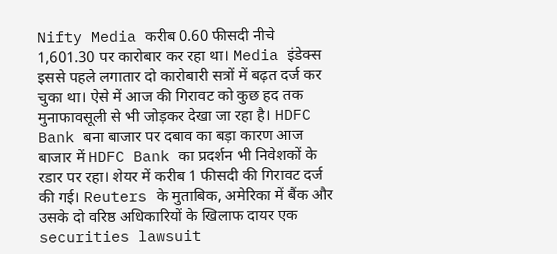Nifty Media करीब 0.60 फीसदी नीचे 1,601.30 पर कारोबार कर रहा था। Media इंडेक्स इससे पहले लगातार दो कारोबारी सत्रों में बढ़त दर्ज कर चुका था। ऐसे में आज की गिरावट को कुछ हद तक मुनाफावसूली से भी जोड़कर देखा जा रहा है। HDFC Bank बना बाजार पर दबाव का बड़ा कारण आज बाजार में HDFC Bank का प्रदर्शन भी निवेशकों के रडार पर रहा। शेयर में करीब 1 फीसदी की गिरावट दर्ज की गई। Reuters के मुताबिक, अमेरिका में बैंक और उसके दो वरिष्ठ अधिकारियों के खिलाफ दायर एक securities lawsuit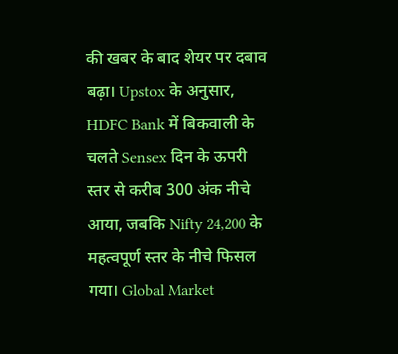की खबर के बाद शेयर पर दबाव बढ़ा। Upstox के अनुसार, HDFC Bank में बिकवाली के चलते Sensex दिन के ऊपरी स्तर से करीब 300 अंक नीचे आया, जबकि Nifty 24,200 के महत्वपूर्ण स्तर के नीचे फिसल गया। Global Market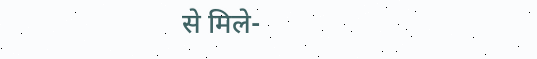से मिले-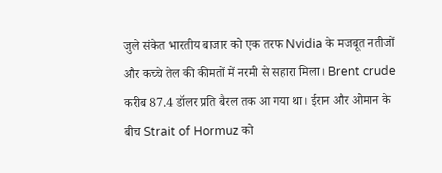जुले संकेत भारतीय बाजार को एक तरफ Nvidia के मजबूत नतीजों और कच्चे तेल की कीमतों में नरमी से सहारा मिला। Brent crude करीब 87.4 डॉलर प्रति बैरल तक आ गया था। ईरान और ओमान के बीच Strait of Hormuz को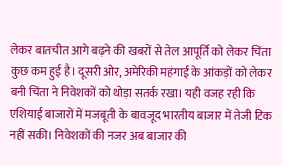लेकर बातचीत आगे बढ़ने की खबरों से तेल आपूर्ति को लेकर चिंता कुछ कम हुई है। दूसरी ओर, अमेरिकी महंगाई के आंकड़ों को लेकर बनी चिंता ने निवेशकों को थोड़ा सतर्क रखा। यही वजह रही कि एशियाई बाजारों में मजबूती के बावजूद भारतीय बाजार में तेजी टिक नहीं सकी। निवेशकों की नजर अब बाजार की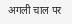अगली चाल पर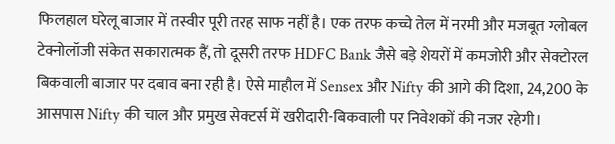फिलहाल घरेलू बाजार में तस्वीर पूरी तरह साफ नहीं है। एक तरफ कच्चे तेल में नरमी और मजबूत ग्लोबल टेक्नोलॉजी संकेत सकारात्मक हैं, तो दूसरी तरफ HDFC Bank जैसे बड़े शेयरों में कमजोरी और सेक्टोरल बिकवाली बाजार पर दबाव बना रही है। ऐसे माहौल में Sensex और Nifty की आगे की दिशा, 24,200 के आसपास Nifty की चाल और प्रमुख सेक्टर्स में खरीदारी-बिकवाली पर निवेशकों की नजर रहेगी।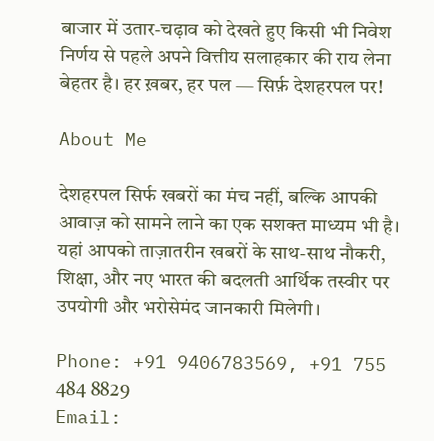बाजार में उतार-चढ़ाव को देखते हुए किसी भी निवेश निर्णय से पहले अपने वित्तीय सलाहकार की राय लेना बेहतर है। हर ख़बर, हर पल — सिर्फ़ देशहरपल पर!

About Me

देशहरपल सिर्फ खबरों का मंच नहीं, बल्कि आपकी आवाज़ को सामने लाने का एक सशक्त माध्यम भी है। यहां आपको ताज़ातरीन खबरों के साथ-साथ नौकरी, शिक्षा, और नए भारत की बदलती आर्थिक तस्वीर पर उपयोगी और भरोसेमंद जानकारी मिलेगी।

Phone: +91 9406783569, +91 755 484 8829
Email: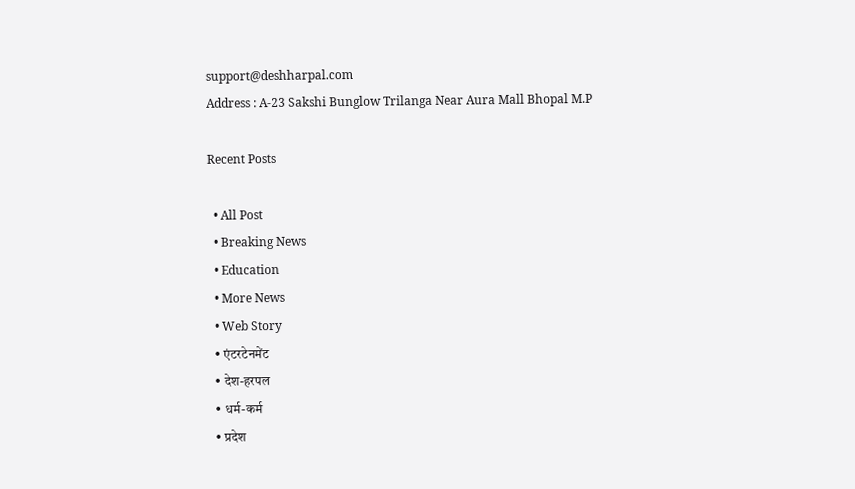support@deshharpal.com
Address : A-23 Sakshi Bunglow Trilanga Near Aura Mall Bhopal M.P

Recent Posts

  • All Post
  • Breaking News
  • Education
  • More News
  • Web Story
  • एंटरटेनमेंट
  • देश-हरपल
  • धर्म-कर्म
  • प्रदेश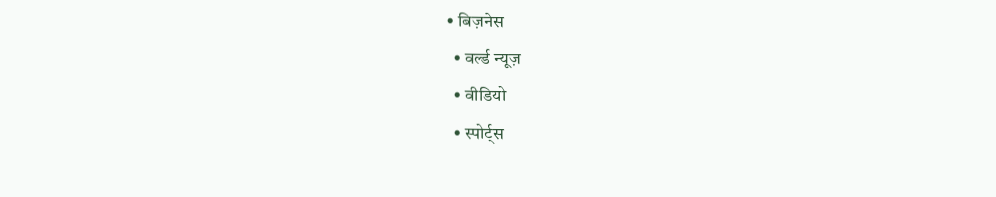• बिज़नेस
  • वर्ल्ड न्यूज़
  • वीडियो
  • स्पोर्ट्स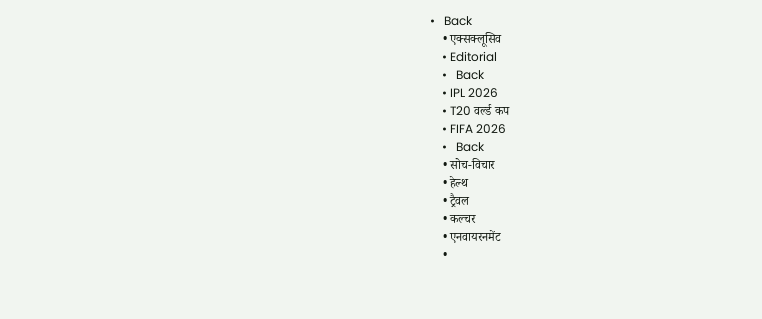•   Back
    • एक्सक्लूसिव
    • Editorial
    •   Back
    • IPL 2026
    • T20 वर्ल्ड कप
    • FIFA 2026
    •   Back
    • सोच-विचार
    • हेल्थ
    • ट्रैवल
    • कल्चर
    • एनवायरनमेंट
    •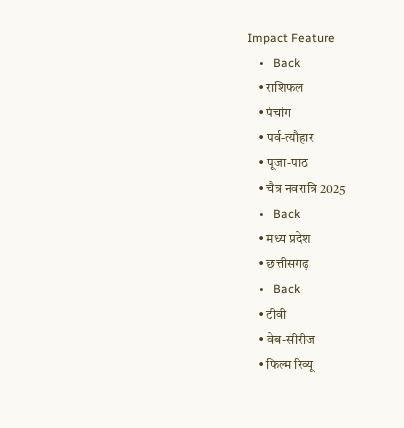Impact Feature
    •   Back
    • राशिफल
    • पंचांग
    • पर्व-त्यौहार
    • पूजा-पाठ
    • चैत्र नवरात्रि 2025
    •   Back
    • मध्य प्रदेश
    • छत्तीसगढ़
    •   Back
    • टीवी
    • वेब-सीरीज
    • फिल्म रिव्यू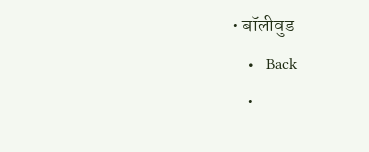• बॉलीवुड
    •   Back
    •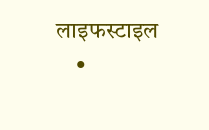लाइफस्टाइल
    •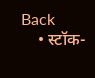Back
    • स्टॉक-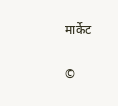मार्केट

©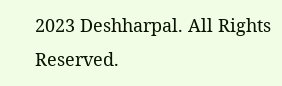2023 Deshharpal. All Rights Reserved.